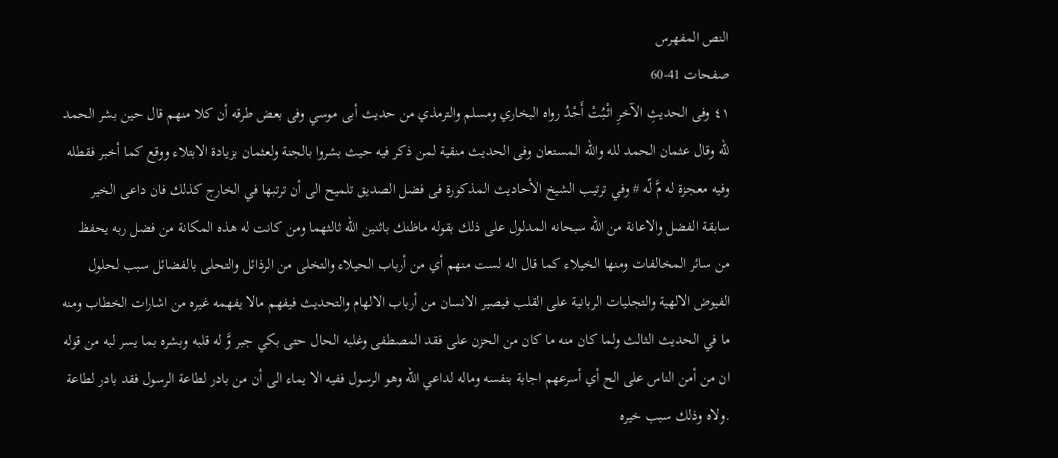النص المفهرس
صفحات 41-60
٤١ وفى الحديثِ الآخرِ اثْبُتْ أَحْدُ رواه البخاري ومسلم والترمذي من حديث أبى موسي وفى بعض طرقه أن كلا منهم قال حين بشر الحمد للّه وقال عثمان الحمد لله والله المستعان وفى الحديث منقية لمن ذكر فيه حيث بشروا بالجنة ولعثمان بزيادة الابتلاء ووقع كما أخبر فقطله وفيه معجزة له مَّ لّه # وفي ترتيب الشيخ الأحاديث المذكورة فى فضل الصديق تلميح الى أن ترتبها في الخارج كذلك فان داعى الخير سابقة الفضل والاعانة من اللّه سبحانه المدلول على ذلك بقوله ماظنك باثنين الله ثالثهما ومن كانت له هذه المكانة من فضل ربه يحفظ من سائر المخالفات ومنها الخيلاء كما قال اله لست منهم أي من أرباب الحيلاء والتخلى من الرذائل والتحلى بالفضائل سبب لحلول الفيوض الالهية والتجليات الربانية على القلب فيصير الانسان من أرباب الالهام والتحديث فيفهم مالا يفهمه غيره من اشارات الخطاب ومنه ما في الحديث الثالث ولما كان منه ما كان من الحزن على فقد المصطفى وغلبه الحال حتى بكي جبر وَّ له قلبه وبشره بما يسر لبه من قوله ان من أمن الناس على الح أي أسرعهم اجابة بنفسه وماله لداعي الله وهو الرسول ففيه الا يماء الى أن من بادر لطاعة الرسول فقد بادر لطاعة .ولاه وذلك سبب خيره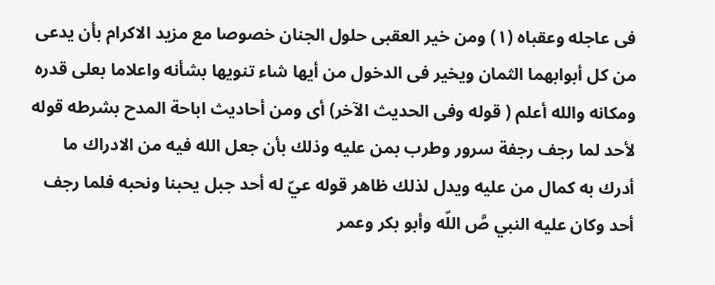فى عاجله وعقباه (١) ومن خير العقبى حلول الجنان خصوصا مع مزيد الاكرام بأن يدعى من كل أبوابهما الثمان ويخير فى الدخول من أيها شاء تنويها بشأنه واعلاما بعلى قدره ومكانه والله أعلم ( قوله وفى الحديث الآخر) أى ومن أحاديث اباحة المدح بشرطه قوله لأحد لما رجف رجفة سرور وطرب بمن عليه وذلك بأن جعل الله فيه من الادراك ما أدرك به كمال من عليه ويدل لذلك ظاهر قوله عيّ له أحد جبل يحبنا ونحبه فلما رجف أحد وكان عليه النبي صَّ اللّه وأبو بكر وعمر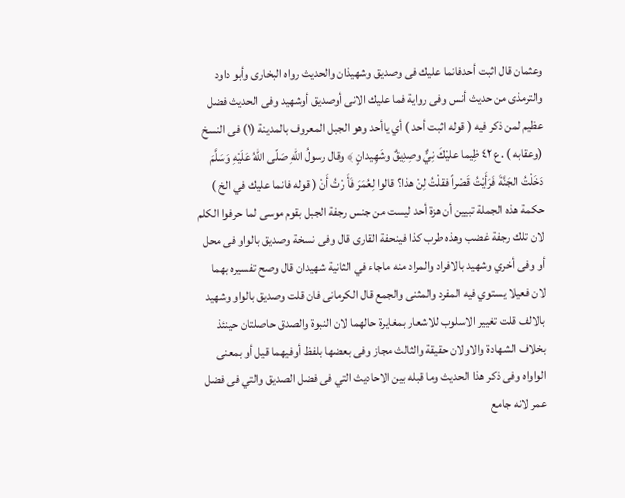وعثمان قال اثبت أحدفانما عليك فى وصديق وشهيذان والحديث رواه البخارى وأبو داود والترمذى من حديث أنس وفى رواية فما عليك الانى أوصديق أوشهيد وفى الحديث فضل عظيم لمن ذكر فيه ( قوله اثبت أحد ) أي ياأحد وهو الجبل المعروف بالمدينة (١) فى النسخ (وعقابه ) .ع ٤٢ ظِيما عليْكَ نِيٌّ وصِدِيقٌ وشَهِيدانٍ ﴾ وقال رسولُ اللهِ صَلّى اللهُ عَلَيْهِ وَسَلَّمَ دَخَلْتُ الجَنَّةَ فَرَأَيْتُ قَصْراً فقلْتُ لِنْ هذا؟ قالوا لِعُمَرَ فَأَ رْتُ أَنْ ( قوله فانما عليك في الخ ) حكمة هذه الجملة تبيين أن هزة أحد ليست من جنس رجفة الجبل بقوم موسى لما حرفوا الكلم لان تلك رجفة غضب وهذه طرب کذا فینحفة القارى قال وفى نسخة وصديق بالواو فى محل أو وفى أخري وشهيد بالافراد والمراد منه ماجاء في الثانية شهيدان قال وصح تفسيره بهما لان فعيلا يستوي فيه المفرد والمثنى والجمع قال الكرمانى فان قلت وصديق بالواو وشهيد بالالف قلت تغيير الاسلوب للاشعار بمغايرة حالهما لان النبوة والصدق حاصلتان حينئذ بخلاف الشهادة والاولان حقيقة والثالث مجاز وفى بعضها بلفظ أوفيهما قيل أو بمعنى الواواه وفى ذكر هذا الحديث وما قبله بين الاحاديث التي فى فضل الصديق والتي فى فضل عمر لانه جامع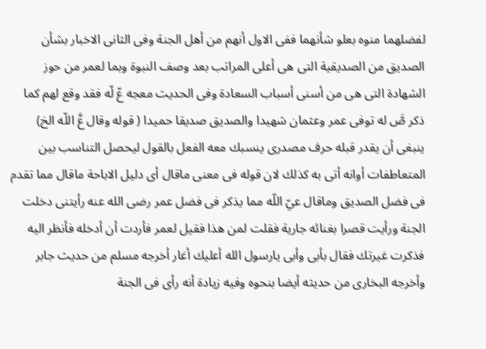لفضلهما منوه بعلو شأنهما ففى الاول أنهم من أهل الجنة وفى الثانى الاخبار بشأن الصديق من الصديقية التى هى أعلى المراتب بعد وصف النبوة وبما لعمر من حوز الشهادة التى هى من أسنى أسباب السعادة وفى الحديث معجه عّ لّه فقد وقع لهم كما ذكر صَّ له توفى عمر وعثمان شهيدا والصديق صديقا حميدا ( قوله وقال عَّ اللّه الخ) ينبغى أن يقدر قبله حرف مصدرى ينسبك معه الفعل بالقول ليحصل التناسب بين المتعاطفات أوانه أتى به كذلك لان قوله فى معنى ماقال أى دليل الاباحة ماقال مما تقدم فى فضل الصديق وماقال عيّ اللّه مما يذكر فى فضل عمر رضى الله عنه رأيتنى دخلت الجنة ورأيت قصرا بغنائه جارية فقلت لمن هذا فقيل لعمر فأردت أن أدخله فأنظر اليه فذكرت غيرتك فقال بأبى وأبى يارسول الله أعليك أغار أخرجه مسلم من حديث جابر وأخرجه البخارى من حديثه أيضا بنحوه وفيه زيادة أنه رأى فى الجنة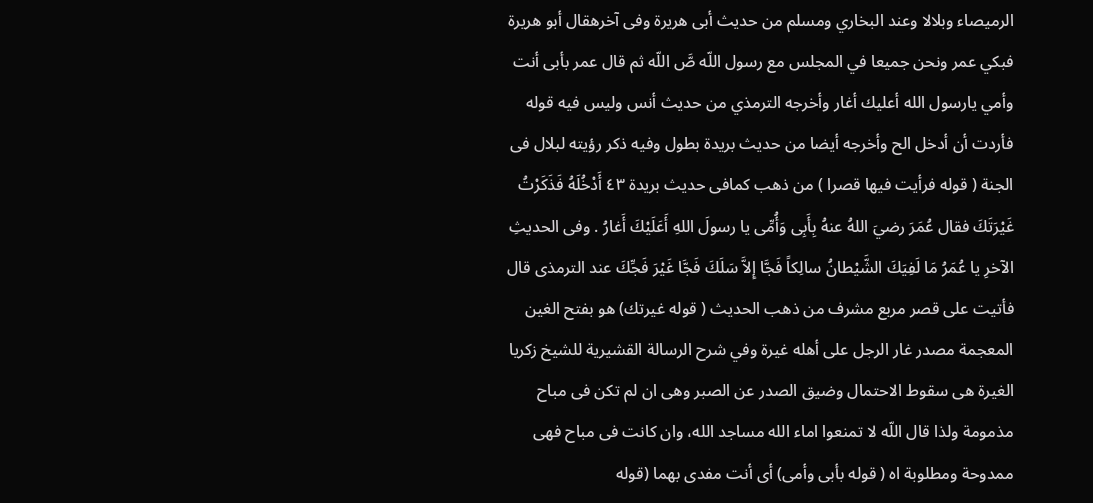الرميصاء وبلالا وعند البخاري ومسلم من حديث أبى هريرة وفى آخرهقال أبو هريرة فبكي عمر ونحن جميعا في المجلس مع رسول اللّه صَّ اللّه ثم قال عمر بأبى أنت وأمي يارسول الله أعليك أغار وأخرجه الترمذي من حديث أنس وليس فيه قوله فأردت أن أدخل الح وأخرجه أيضا من حديث بريدة بطول وفيه ذكر رؤيته لبلال فى الجنة ( قوله فرأيت فيها قصرا ) من ذهب كمافى حديث بريدة ٤٣ أَدْخُلَهُ فَذَكَرْتُ غَيْرَتَكَ فقال عُمَرَ رضيَ اللهُ عنهُ بِأَبِى وَأُمِّى يا رسولَ اللهِ أَعَلَيْكَ أَغارُ . وفى الحديثِ الآخرِ يا عُمَرُ مَا لَفِيَكَ الشَّيْطانُ سالِكاً فَجَّا إِلاَّ سَلَكَ فَجَّا غَيْرَ فَجِّكَ عند الترمذى قال فأتيت على قصر مربع مشرف من ذهب الحديث ( قوله غيرتك) هو بفتح الغين المعجمة مصدر غار الرجل على أهله غيرة وفي شرح الرسالة القشيرية للشيخ زكريا الغيرة هى سقوط الاحتمال وضيق الصدر عن الصبر وهى ان لم تكن فى مباح مذمومة ولذا قال اللّه لا تمنعوا اماء الله مساجد الله، وان كانت فى مباح فهى ممدوحة ومطلوبة اه ( قوله بأبى وأمى) أى أنت مفدى بهما (قوله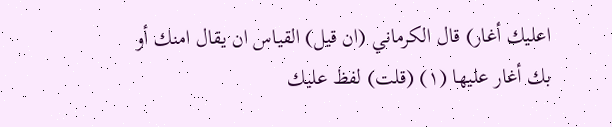اعليك أغار) قال الكرماني (ان قيل) القياس ان يقال امنك أو بك أغار عليها (١) (قلت) لفظ عليك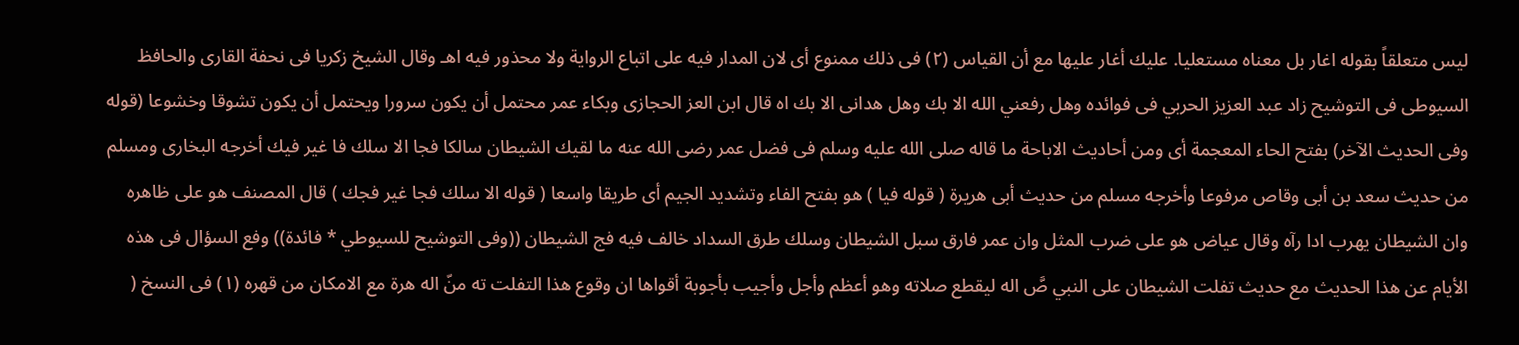ليس متعلقاً بقوله اغار بل معناه مستعليا. عليك أغار عليها مع أن القياس (٢) فى ذلك ممنوع أى لان المدار فيه على اتباع الرواية ولا محذور فيه اهـ وقال الشيخ زكريا فى نحفة القارى والحافظ السيوطى فى التوشيح زاد عبد العزيز الحربي فى فوائده وهل رفعني الله الا بك وهل هدانى الا بك اه قال ابن العز الحجازى وبكاء عمر محتمل أن يكون سرورا ويحتمل أن يكون تشوقا وخشوعا (قوله وفى الحديث الآخر) بفتح الحاء المعجمة أى ومن أحاديث الاباحة ما قاله صلى الله عليه وسلم فى فضل عمر رضى الله عنه ما لقيك الشيطان سالكا فجا الا سلك فا غير فيك أخرجه البخارى ومسلم من حديث سعد بن أبى وقاص مرفوعا وأخرجه مسلم من حديث أبى هريرة ( قوله فيا ) هو بفتح الفاء وتشديد الجيم أى طريقا واسعا ( قوله الا سلك فجا غیر فجك ) قال المصنف هو على ظاهره وان الشیطان یهرب ادا رآه وقال عياض هو على ضرب المثل وان عمر فارق سبل الشيطان وسلك طرق السداد خالف فيه فج الشيطان ((وفى التوشيح للسيوطي * فائدة)) وفع السؤال فى هذه الأيام عن هذا الحديث مع حديث تفلت الشيطان على النبي صَّ اله ليقطع صلاته وهو أعظم وأجل وأجيب بأجوبة أقواها ان وقوع هذا التفلت ته منّ اله هرة مع الامكان من قهره (١) فى النسخ (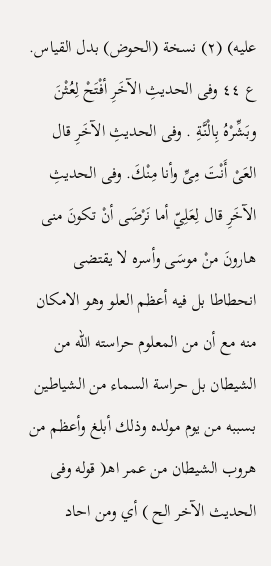عليه) (٢) نسخة (الحوض) بدل القياس. ع ٤٤ وفى الحديثِ الآخَرِ أفْتَحْ لِعُثْنَ وبَشِّرْهُ بِالْنَّةِ . وفى الحديثِ الآخَرِ قال العَىْ أَنْتَ مِىِّ وأنا مِنْكَ. وفى الحديثِ الآخَرِ قال لِعَلِيّ أما نَرْضَى أنْ تكونَ منى هارونَ منْ موسَى وأسره لا يقتضى انحطاطا بل فيه أعظم العلو وهو الامكان منه مع أن من المعلوم حراسته اللّه من الشيطان بل حراسة السماء من الشياطين بسببه من يوم مولده وذلك أبلغ وأعظم من هروب الشيطان من عمر اهـ( قوله وفى الحديث الآخر الح ) أي ومن احاد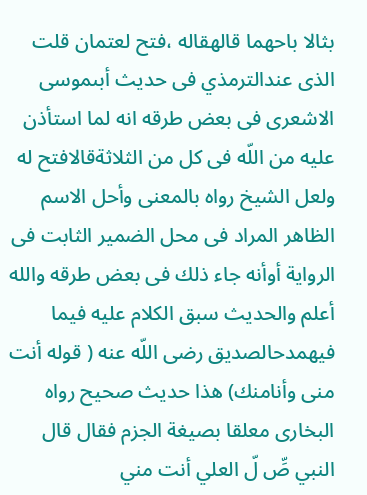بثالا باحهما قالهقاله ،فتح لعتمان قلت الذى عندالترمذي فى حديث أبىموسى الاشعرى فى بعض طرقه انه لما استأذن عليه من اللّه فى كل من الثلاثةقالافتح له ولعل الشيخ رواه بالمعنى وأحل الاسم الظاهر المراد فى محل الضمير الثابت فى الرواية أوأنه جاء ذلك فى بعض طرقه والله أعلم والحديث سبق الكلام عليه فيما فيهمدحالصديق رضى اللّه عنه ( قوله أنت منى وأنامنك) هذا حديث صحيح رواه البخارى معلقا بصيغة الجزم فقال قال النبي صِّ لّ العلي أنت مني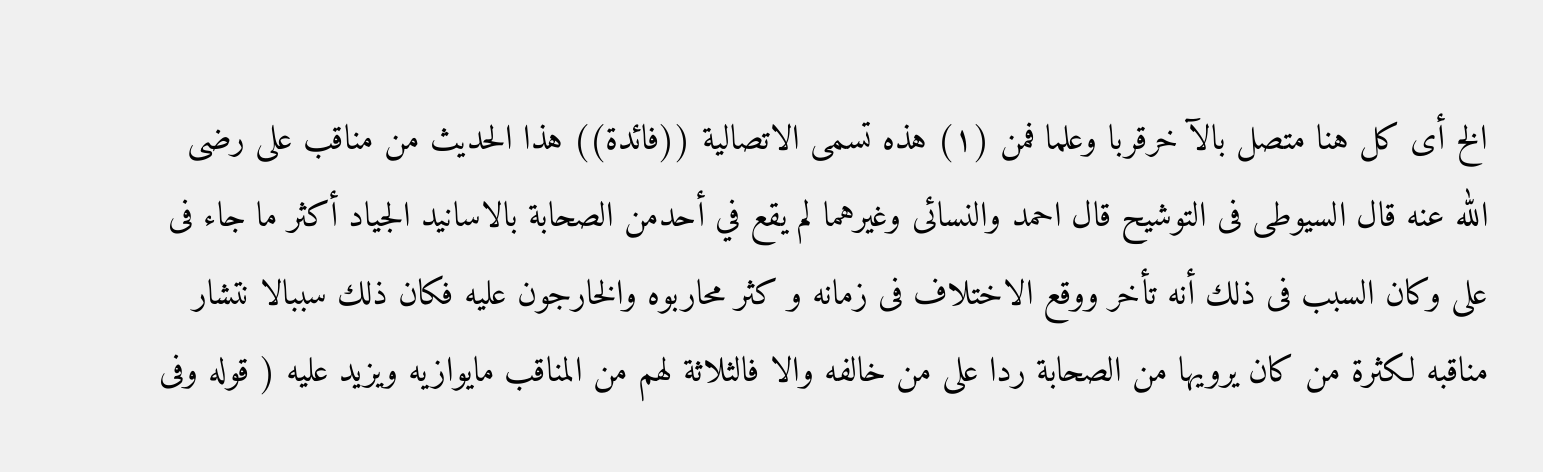الخ أى كل هنا متصل بالآ خرقربا وعلما فمن (١) هذه تسمى الاتصالية ((فائدة)) هذا الحديث من مناقب على رضى الله عنه قال السيوطى فى التوشيح قال احمد والنسائى وغيرهما لم يقع في أحدمن الصحابة بالاسانيد الجياد أكثر ما جاء فى على وكان السبب فى ذلك أنه تأخر ووقع الاختلاف فى زمانه و کثر محاربوه والخارجون عليه فكان ذلك سببالا نتشار مناقبه لكثرة من كان يرويها من الصحابة ردا على من خالفه والا فالثلاثة لهم من المناقب مايوازيه ويزيد عليه ( قوله وفى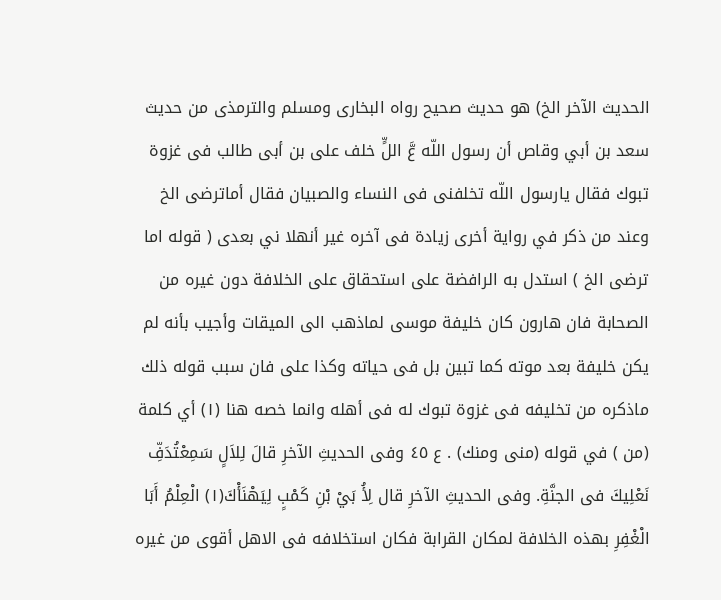الحديث الآخر الخ) هو حديث صحيح رواه البخارى ومسلم والترمذى من حديث سعد بن أبي وقاص أن رسول اللّه عَّ اللٍّ خلف على بن أبى طالب فى غزوة تبوك فقال يارسول اللّه تخلفنى فى النساء والصبيان فقال أماترضى الخ وعند من ذكر في رواية أخرى زيادة فى آخره غير أنهلا ني بعدى ( قوله اما ترضى الخ ) استدل به الرافضة على استحقاق على الخلافة دون غيره من الصحابة فان هارون كان خليفة موسى لماذهب الى الميقات وأجيب بأنه لم یکن خلیفة بعد موته کما تبین بل فى حياته وكذا على فان سبب قوله ذلك ماذكره من تخليفه فى غزوة تبوك له فى أهله وانما خصه هنا (١) أي كلمة (من ) في قوله (منى ومنك) . ع ٤٥ وفى الحديثِ الآخرِ قالَ لِلاَلٍ سَمِعْتُدَفِّ نَعْلِيكَ فى الجنَّةِ. وفى الحديثِ الآخرِ قال لِأُ بَيْ بْنِ كَمْبٍ لِيَهْنَأْكَ(١) الْعِلْمُ أَبَا الْغْفِرِ بهذه الخلافة لمكان القرابة فكان استخلافه فى الاهل أقوى من غيره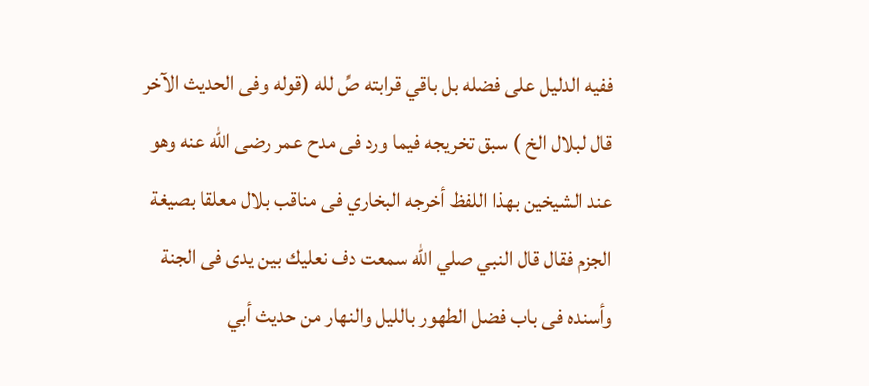ففيه الدليل على فضله بل باقي قرابته صِّ لله (قوله وفى الحديث الآخر قال لبلال الخ ) سبق تخريجه فيما ورد فى مدح عمر رضى الله عنه وهو عند الشيخين بهذا اللفظ أخرجه البخاري فى مناقب بلال معلقا بصيغة الجزم فقال قال النبي صلي الله سمعت دف نعليك بين يدى فى الجنة وأسنده فى باب فضل الطهور بالليل والنهار من حديث أبي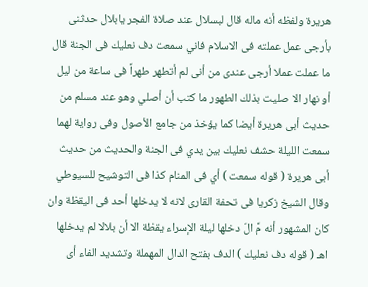هريرة ولفظه أنه ماله قال لبسلال عند صلاة الفجر يابلال حدثنى بأرجى عمل عملته فى الاسلام فاني سمعت دف نعليك فى الجنة قال ما عملت عملا أرجى عندى من أنى لم أتطهر طهراً فى ساعة من ليل أو نهار الا صليت بذلك الطهور ما كتب أن أصلي وهو عند مسلم من حديث أبى هريرة أيضا كما يؤخذ من جامع الأصول وفى رواية لهما سمعت الليلة حشف نعليك بين يدي فى الجنة والحديث من حديث أبى هريرة ( قوله سمعت ) أي فى المنام كذا فى التوشيح للسيوطي وقال الشيخ زكريا فى تحفة القارى لانه لا يدخلها أحد فى اليقظة وان كان المشهور أنه مَّ الّ دخلها ليلة الإسراء يقظة الا أن بلالا لم يدخلها اهـ ( قوله دف نعليك ) الدف بفتح الدال المهملة وتشديد الفاء أى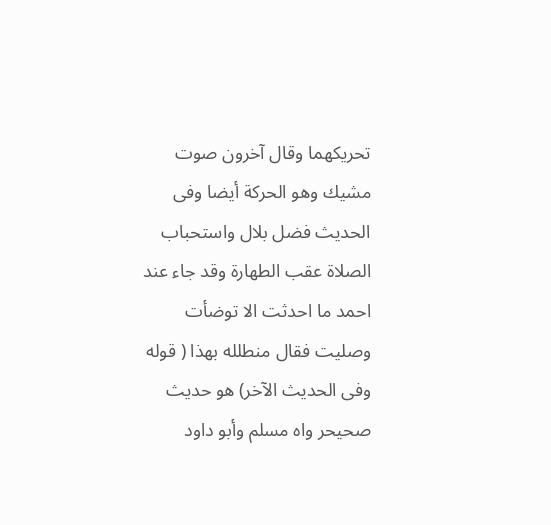تحريكهما وقال آخرون صوت مشيك وهو الحركة أيضا وفى الحديث فضل بلال واستحباب الصلاة عقب الطهارة وقد جاء عند احمد ما احدثت الا توضأت وصليت فقال منطلله بهذا ( قوله وفى الحديث الآخر) هو حديث صحيحر واه مسلم وأبو داود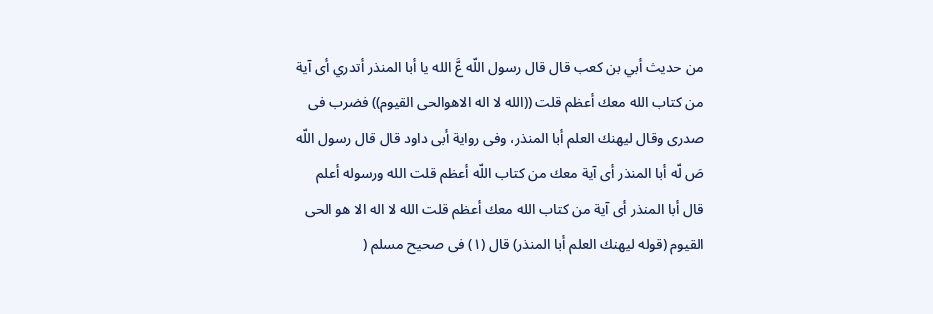من حديث أبي بن كعب قال قال رسول اللّه عَّ الله يا أبا المنذر أتدري أى آية من كتاب الله معك أعظم قلت ((الله لا اله الاهوالحى القيوم)) فضرب فى صدرى وقال ليهنك العلم أبا المنذر، وفى رواية أبى داود قال قال رسول اللّه صَ لّه أبا المنذر أى آية معك من كتاب اللّه أعظم قلت الله ورسوله أعلم قال أبا المنذر أى آية من كتاب الله معك أعظم قلت الله لا اله الا هو الحى القيوم (قوله ليهنك العلم أبا المنذر) قال (١) فى صحيح مسلم (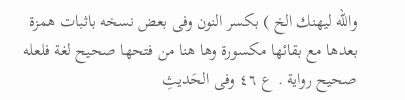واللّه ليهنك الخ ) بكسر النون وفى بعض نسخه باثبات همزة بعدها مع بقائها مكسورة وها هنا من فتحها صحيح لغة فلعله صحيح رواية . ع ٤٦ وفى الحَديثِ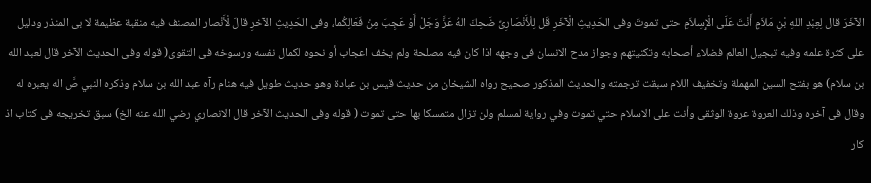الآخَرَ قال لِعِبْدِ اللهِ بْنِ مَلاَمٍ أَنْتَ عَلَى الْإِسِلاَمِ حتى تموتَ وفى الحَدِيثِ الْآخَرِ قَل لِلْأَنْصَارِىِّ ضَحِكَ الهُ عَزَّ وَجَلْ أَوْ عَجِبَ مِنْ فَعَالِكُما، وفى الحَدِيثِ الآخرِ قالَ لْأَنْصار المصنف فيه منقبة عظيمة لا بى المنذر ودليل على كثرة علمه وفيه تبجيل العالم فضلاء أصحابه وتكنيتهم وجواز مدح الانسان فى وجهه اذا كان فيه مصلحة ولم يخف اعجاب أو نحوه لكمال نفسه ورسوخه فى التقوى( قوله وفى الحديث الآخر قال لعبد الله بن سلام) هو بفتح السين المهملة وتخفيف اللام سبقت ترجمته والحديث المذكور صحيح رواه الشيخان من حديث قيس بن عبادة وهو حديث طويل فيه هنام رآه عبد الله بن سلام وذكره النبي صَّ اله يعبره له وقال فى آخره وذلك العروة عروة الوثقى وأنت على الاسلام حتي تموت وفي رواية لمسلم ولن تزال متمسكا بها حتى تموت ( قوله وفى الحديث الآخر قال الانصاري رضي الله عنه الخ) سبق تخريجه فى كتاب اذ كار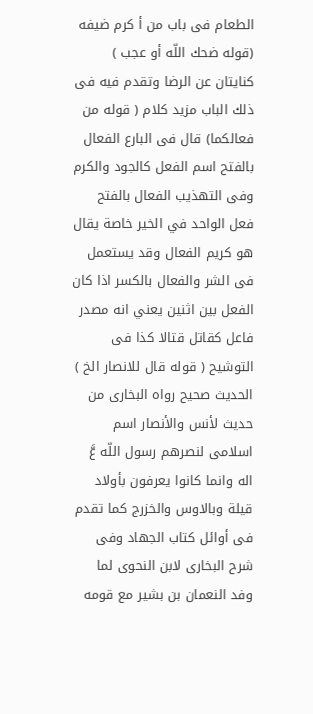الطعام فى باب من أ كرم ضيفه (قوله ضحك اللّه أو عجب ) كنايتان عن الرضا وتقدم فيه فى ذلك الباب مزيد كلام ( قوله من فعالكما) قال فى البارع الفعال بالفتح اسم الفعل كالجود والكرم وفى التهذيب الفعال بالفتح فعل الواحد في الخير خاصة يقال هو كريم الفعال وقد يستعمل فى الشر والفعال بالكسر اذا كان الفعل بين اثنين يعني انه مصدر فاعل كقاتل قتالا كذا فى التوشيح ( قوله قال للانصار الخ ) الحديث صحيح رواه البخارى من حديث لأنس والأنصار اسم اسلامى لنصرهم رسول اللّه عَّ اله وانما كانوا يعرفون بأولاد قيلة وبالاوس والخزرج كما تقدم فى أوائل كتاب الجهاد وفى شرح البخارى لابن النحوى لما وفد النعمان بن بشير مع قومه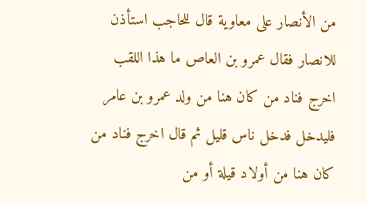من الأنصار على معاوية قال للحاجب استأذن للانصار فقال عمرو بن العاص ما هذا اللقب اخرج فناد من كان هنا من ولد عمرو بن عامر فليدخل فدخل ناس قليل ثم قال اخرج فناد من كان هنا من أولاد قيلة أو من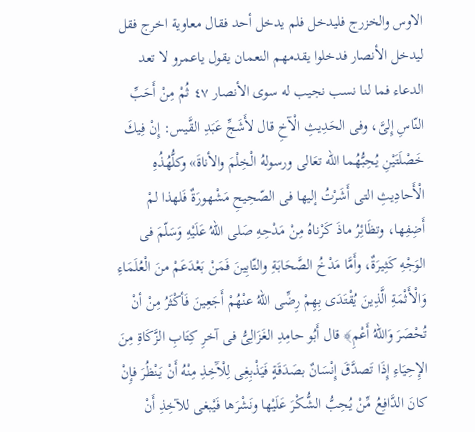الاوس والخزرج فليدخل فلم يدخل أحد فقال معاوية اخرج فقل ليدخل الأنصار فدخلوا يقدمهم النعمان يقول ياعمرو لا تعد الدعاء فما لنا نسب نجيب له سوى الأنصار ٤٧ ثُمْ مِنْ أَحَبِّ النّاسِ إِلىَّ، وفى الحَدِيثِ الْآخِ قال لأَشَجِّ عَبَدِ القَّيس: إِنْ فِيكَ خَصْلَتَيْنِ يُحِبُّهُما الله تعَالى ورسولهُ الْخِلْمَ والأناةَ» وكلُّهُذُهِ الْأَحادِيثِ التى أَشَرْتُ إليها فى الصّحِيحِ مَشْهورَةٌ فَلهذا لمْ أَضِفِها، وتظَائِرُ ماذَ كَرْناهُ مِنْ مَدْحِهِ صَلى اللهُ عَلَيْهِ وَسَلّمَ فى الوَجْهِ كَثِيرَةٌ، وأَمَّا مَدْخُ الصَّحَابَةِ والتّابِينَ فَمَنْ بَعْدَعَمْ منَ الْعُلَمَاءِ وَالْأَثْمَةِ الَّذِينَ يُقْتَدَى بِهِمْ رِضِّى اللهُ عنْهُمْ أَجَعِينَ فَأكْثَرُ مِنْ أنْ تُحْصَرَ وَاللهُ أَعْمِ﴾ قال أَبُو حامِدِ الغَزَالِىُّ فى آخرِ كِتَابِ الزَّكَاةِ مِنَ الإِحِيَاءِ إِذَا تَصدَّقَ إِنْسَانٌ بصَدَقَةٍ فَيَذْبِغِى لِلْآَخِذِ مِنْهُ أَنْ يَنْظُرَ فإِنْ كانَ الدَّافِعُ مِّنْ يُحِبُّ الشُّكْرَ عَلَيْها ونَشْرَها فَيْبغى للآخِذِ أَنْ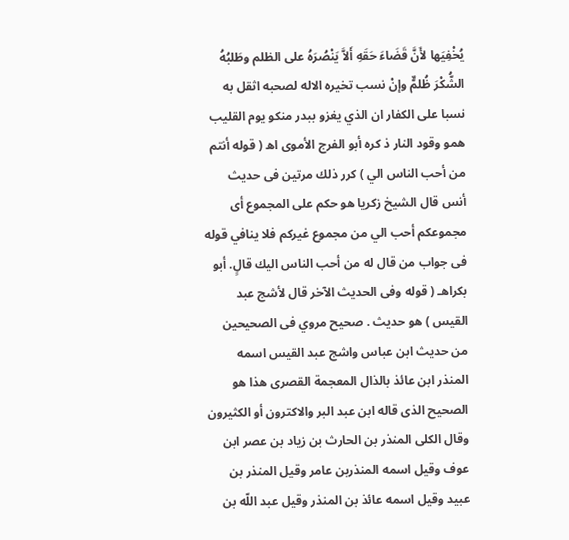يُخْفِيَها لأَنَّ قَضَاءَ حَقَهِ أَلاَّ يَنْصُرَهُ على الظلم وطَلبُهُ الشُّكْرَ ظُلمٌّ وإنْ نسب تخيره الاله لصحبه اثقل به نسبا على الكفار ان الذي يغزو ببدر منكو يوم القليب همو وقود النار ذ کره أبو الفرج الأموی اھ ( قوله أنتم من أحب الناس الي ) كرر ذلك مرتين فى حديث أنس قال الشيخ زكريا هو حكم على المجموع أى مجموعكم أحب الي من مجموع غيركم فلا ينافي قوله فى جواب من قال له من أحب الناس اليك قالٍ. أبو بكراهـ ( قوله وفى الحديث الآخر قال لأشج عبد القيس ) هو حديث . صحيح مروي فى الصحيحين من حديث ابن عباس واشج عبد القيس اسمه المنذر ابن عائذ بالذال المعجمة القصرى هذا هو الصحيح الذى قاله ابن عبد البر والاكترون أو الكثيرون وقال الكلى المنذر بن الحارث بن زياد بن عصر ابن عوف وقيل اسمه المنذربن عامر وقيل المنذر بن عبيد وقيل اسمه عائذ بن المنذر وقيل عبد اللّه بن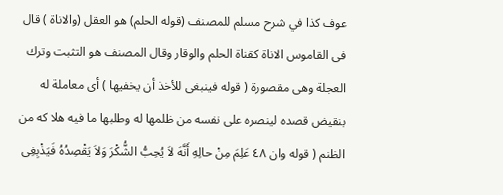عوف كذا في شرح مسلم للمصنف (قوله الحلم) هو العقل (والاناة ) قال فى القاموس الاناة كقناة الحلم والوقار وقال المصنف هو التثبت وترك العجلة وهى مقصورة ( قوله فينبغى للأخذ أن يخفيها ) أى معاملة له بنقيض قصده لينصره على نفسه من ظلمها له وطلبها ما فيه هلا كه من الظنم ( قوله وان ٤٨ عَلِمَ مِنْ حالِهِ أَنَّهَ لاَ يُحِبُّ الشُّكْرَ وَلاَ يَقْصِدُهُ فَيَذْبِغِى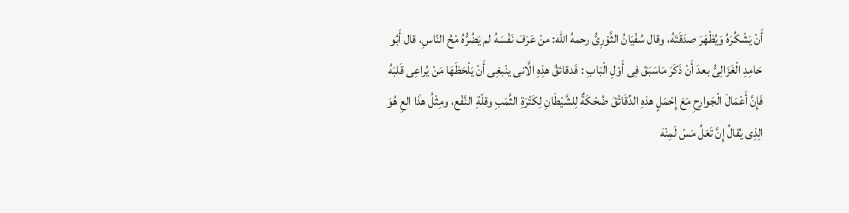أَنْ يَشْكُرَهُ وَيُظْهَرَ صدَقَتَهُ، وقال سُفْيَانُ الثَّوْرِىُّ رحمهُ الله: منْ عَرَفَ نَفْسَهُ لم يَضُرُّهُ مْحُ النّاسِ، قال أَبُو حَامِدِ الْغَزَالِىُّ بعدَ أَنْ ذَكَرَ مَاسَبَقَ فِى أَوْلِ الْبَابِ : فَدقائقُ هذِهِ الَّانى ينْبغِى أَنْ يَلْحَظَهَا مَنْ يُراعِى قَلبَهُ فَإِنَّ أَعْمَالَ الْجَوارِحِ مَعَ إِحْمَلٍ هذهِ الدِّقَائْقَ ضُحْكَةٌ لِلشَّيْطَانِ لِكَتْرَةِ الثَّمَبِ وقلّةِ النَّفْع، ومِثْلُ هذَا العِ هُوَ الِذِى يُقالُ إِنَّ تَعَلُ مَسْ لَمِنْهَ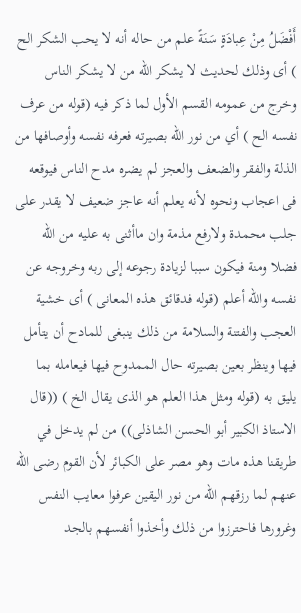أَفْضَلُ مِنْ عِبادَةٍ سَنَةً علم من حاله أنه لا يحب الشكر الح ) أى وذلك لحديث لا يشكر الله من لا يشكر الناس وخرج من عمومه القسم الأول لما ذكر فيه (قوله من عرف نفسه الح ) أي من نور الله بصيرته فعرفه نفسه وأوصافها من الذلة والفقر والضعف والعجز لم يضره مدح الناس فيوقعه فى اعجاب ونحوه لأنه يعلم أنه عاجز ضعيف لا يقدر على جلب محمدة ولارفع مذمة وان ماأثنى به عليه من اللّه فضلا ومنة فيكون سببا لزيادة رجوعه إلى ربه وخروجه عن نفسه والله أعلم (قوله فدقائق هذه المعانى ) أى خشية العجب والفتنة والسلامة من ذلك ينبغى للمادح أن يتأمل فيها وينظر بعين بصيرته حال الممدوح فيها فيعامله بما يليق به (قوله ومثل هذا العلم هو الذى يقال الخ ) ((قال الاستاذ الكبير أبو الحسن الشاذلى)) من لم يدخل في طريقنا هذه مات وهو مصر على الكبائر لأن القوم رضى الله عنهم لما رزقهم الله من نور اليقين عرفوا معايب النفس وغرورها فاحترزوا من ذلك وأخذوا أنفسهم بالجد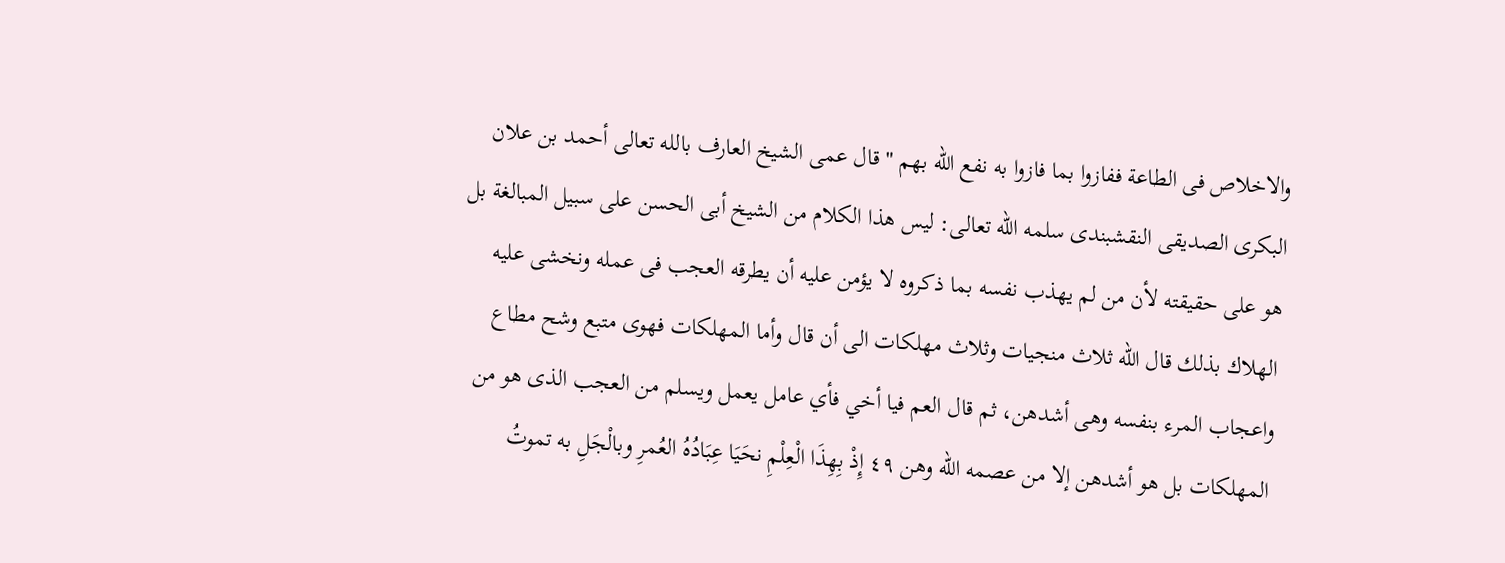والاخلاص فى الطاعة ففازوا بما فازوا به نفع الله بهم " قال عمى الشيخ العارف بالله تعالى أحمد بن علان البكرى الصديقى النقشبندى سلمه الله تعالى: ليس هذا الكلام من الشيخ أبى الحسن على سبيل المبالغة بل هو على حقيقته لأن من لم يهذب نفسه بما ذكروه لا يؤمن عليه أن يطرقه العجب فى عمله ونخشى عليه الهلاك بذلك قال اللّه ثلاث منجيات وثلاث مهلكات الى أن قال وأما المهلكات فهوى متبع وشح مطاع واعجاب المرء بنفسه وهى أشدهن، ثم قال العم فيا أخي فأي عامل يعمل ويسلم من العجب الذى هو من المهلكات بل هو أشدهن إلا من عصمه الله وهن ٤٩ إِذْ بِهِذَا الْعِلْمِ نحَيَا عِبَادُهُ العُمرِ وبالْجَلِ به تموتُ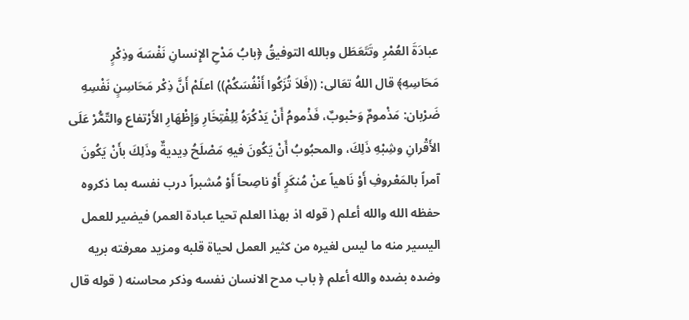عبادَةَ العُمْرِ وتَتَعَطَل وبالله التوفيقُ ﴿بابُ مَدْحِ الإِنسانِ نَفْسَهَ وذِكْرٍ مَحَاسِهِ﴾ قال اللهُ تعَالى: ((فَلاَ تُزَكُوا أَنْفُسَكُمْ)) اعلَمْ أَنَّ ذِكْر مَحَاسِنٍ نَفْسِهِ ضَرْبان: مَذْمومٌ وَحْبوبٌ، فَذْمومُ أَنْ يَدْكُرَهُ لِلِفْتِخَارِ وَإِظْهَارِ الأَرْتفاع والتّمُّرْ عَلَى الأَقْرانِ وشِبْهِ ذَلِكَ، والمحبُوبُ أَنْ يَكُونَ فيهِ مَصْلَحُ دِيديةٌ وذَلِكَ بأَنْ يَكُونَ آمراً بالمَعْروفِ أَوْ نَاهياً عنْ مُنكَرٍ أَوْ ناصِحاً أَوْ مُشبراً درب نفسه بما ذكروه حفظه الله والله أعلم ( قوله اذ بهذا العلم تحيا عبادة العمر) فيضير للعمل اليسير منه ما ليس لغيره من كثير العمل لحياة قلبه ومزيد معرفته بريه وضده بضده والله أعلم ﴿ باب مدح الانسان نفسه وذكر محاسنه ( قوله قال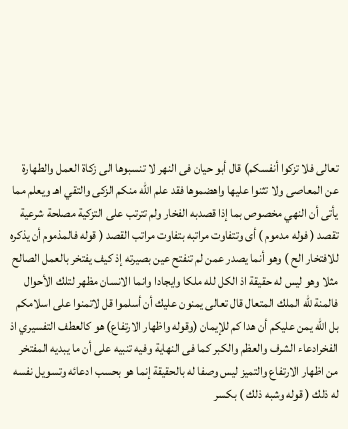تعالى فلا تزكوا أنفسكم) قال أبو حيان فى النهر لا تنسبوها الى زكاة العمل والطهارة عن المعاصى ولا تثنوا عليها واهضموها فقد علم اللّه منكم الزكى والتقي اهـ ويعلم مما يأتى أن النهي مخصوص بما إذا قصدبه الفخار ولم تترتب على التزكية مصلحة شرعية تقصد ( فوله مدموم ) أى وتتفاوت مراتبه بتفاوت مراتب القصد ( قوله فالمذموم أن يذكره للافتخار الح ) وهو أنما يصدر عمن لم تنفتح عين بصيرته إذ كيف يفتخر بالعمل الصالح مثلا وهو ليس له حقيقة اذ الكل لله ملكا وايجادا وانما الانسان مظهر لتلك الأحوال فالمنة للّه الملك المتعال قال تعالى يمنون عليك أن أسلموا قل لاتمنوا على اسلامكم بل اللّه يمن عليكم أن هدا كم للإيمان (وقوله واظهار الارتفاع) هو كالعطف التفسيري اذ الفخرادعاء الشرف والعظم والكبر كما فى النهاية وفيه تنبيه على أن ما يبديه المفتخر من اظهار الارتفاع والتميز ليس وصفا له بالحقيقة إنما هو بحسب ادعائه وتسويل نفسه له ذلك ( قوله وشبه ذلك ) بكسر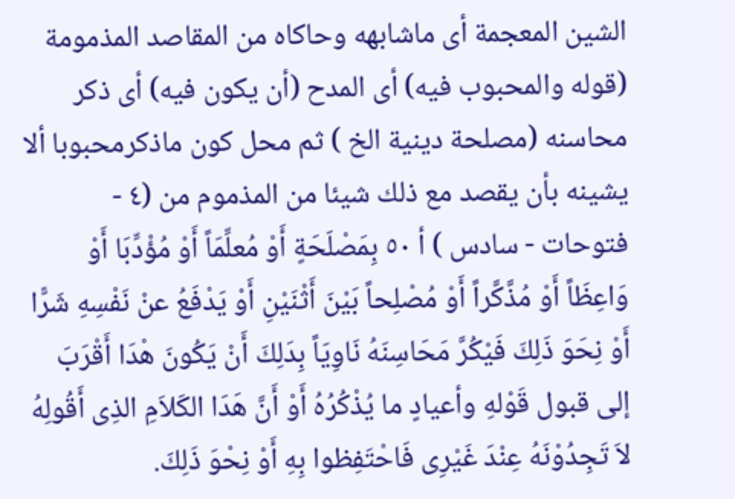الشين المعجمة أى ماشابهه وحاكاه من المقاصد المذمومة (قوله والمحبوب فيه) أى المدح (أن يكون فيه) أى ذكر محاسنه (مصلحة دينية الخ ) ثم محل كون ماذكرمحبوبا ألا يشينه بأن يقصد مع ذلك شيئا من المذموم من (٤ - فتوحات - سادس ) أ ٥٠ بِمَصْلَحَةٍ أَوْ مُعلِّمَاً أَوْ مُؤْدِّبَا أَوْ وَاعِظَاً أَوْ مُذَّكَّراً أَوْ مُصْلِحاً بَيْنَ أَثْنَيْنِ أَوْ يَدْفَعُ عنْ نَفْسِهِ شَرًّا أَوْ نِحَوَ ذَلِكَ فَيْكُرَّ مَحَاسِنَهُ نَاوِيَاً بِدَلِكَ أَنْ يَكُونَ هْدَا أَقْرَبَ إلى قبول قَوْلهِ وأعيادٍ ما يُذْكُرُهُ أَوْ أَنَّ هَدَا الكَلاَمِ الذِى أَقُولِهُ لاَ تَجِدُوْنَهُ عِنْدَ غَيْرِى فَاحْتَفِظوا بِهِ أَوْ نِحْوَ ذَلِكَ.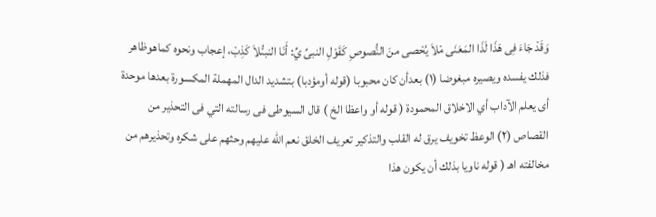وَقَدْ جَاءَ فِى هَذَا لَذَا المَعَنَى مْلاَ يُحْصى منَ النُّصوصِ كَقَوْلِ النبىِّ يِّ: أَنَا النبىُّلاَ كَذِبْ، إعجاب ونحوه كماهوظاهر فذلك يفسده ويصيره مبغوضا (١) بعدأن كان محبوبا (قوله أومؤدبا) بتشديد الدال المهملة المكسورة بعدها موحدة أى يعلم الآداب أي الاخلاق المحمودة ( قوله أو واعظا الخ ) قال السيوطى فى رسالته التي فى التحذير من القصاص (٢) الوعظ تخويف يرق له القلب والتذكير تعريف الخلق نعم الله عليهم وحثهم على شكره وتحذيرهم من مخالفته اهـ ( قوله ناويا بذلك أن يكون هذا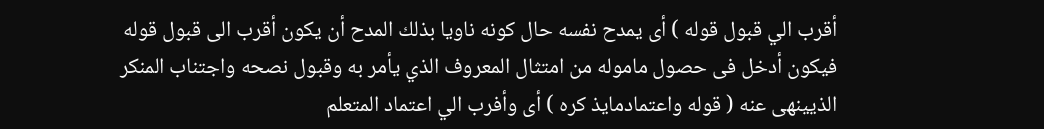أقرب الي قبول قوله ) أى يمدح نفسه حال كونه ناويا بذلك المدح أن يكون أقرب الى قبول قوله فيكون أدخل فى حصول ماموله من امتثال المعروف الذي يأمر به وقبول نصحه واجتناب المنكر الذیینهى عنه ( قوله واعتمادمایذ کره ) أى وأفرب الي اعتماد المتعلم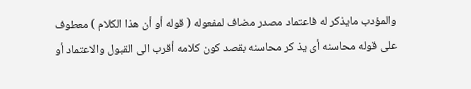والمؤدب مايذكر له فاعتماد مصدر مضاف لمفعوله ( قوله أو أن هذا الكلام ) معطوف على قوله محاسنه أی یذ کر محاسنه بقصد کون كلامه أقرب الى القبول والاعتماد أو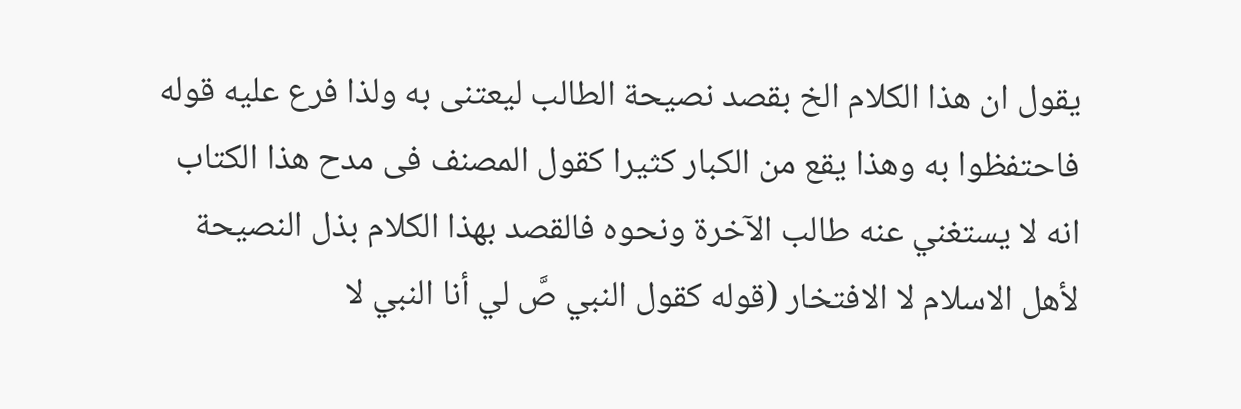يقول ان هذا الكلام الخ بقصد نصيحة الطالب ليعتنى به ولذا فرع عليه قوله فاحتفظوا به وهذا يقع من الكبار كثيرا كقول المصنف فى مدح هذا الكتاب انه لا يستغني عنه طالب الآخرة ونحوه فالقصد بهذا الكلام بذل النصيحة لأهل الاسلام لا الافتخار (قوله كقول النبي صَّ لي أنا النبي لا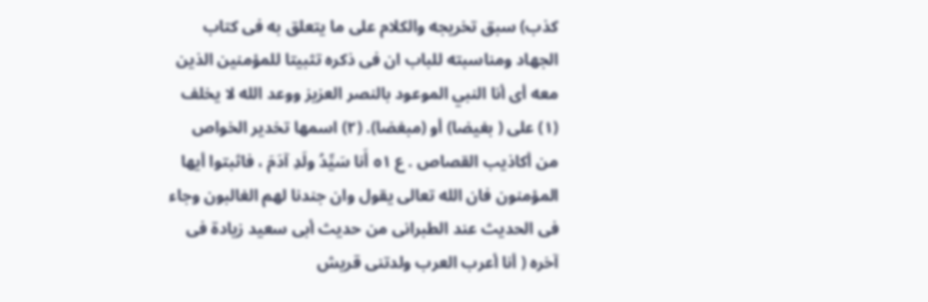كذب) سبق تخريجه والكلام على ما يتعلق به فى كتاب الجهاد ومناسبته للباب ان فى ذكره تثبيتا للمؤمنين الذين معه أى أنا النبي الموعود بالنصر العزيز ووعد الله لا يخلف (١) على ( بغيضا) أو (مبغضا). (٢) اسمها تخدير الخواص من أكاذيب القصاص . ع ٥١ أَنا سَيِّدُ ولَدِ آدَمَ ، فاثبتوا أيها المؤمنون فان الله تعالى يقول وان جندنا لهم الغالبون وجاء فى الحديث عند الطبرانى من حديث أبى سعيد زيادة فى آخره ( أنا أعرب العرب ولدتنى قريش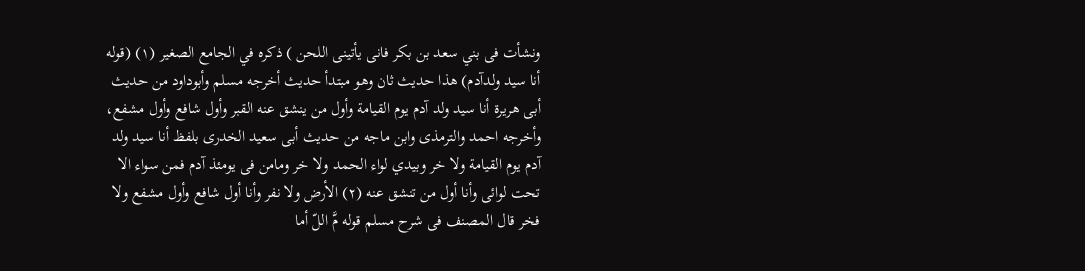ونشأت فى بني سعد بن بكر فانى يأتينى اللحن ) ذكره في الجامع الصغير (١) (قوله أنا سيد ولدآدم) هذا حديث ثان وهو مبتدأ حديث أخرجه مسلم وأبوداود من حديث أبى هريرة أنا سيد ولد آدم يوم القيامة وأول من ينشق عنه القبر وأول شافع وأول مشفع، وأخرجه احمد والترمذى وابن ماجه من حديث أبى سعيد الخدرى بلفظ أنا سيد ولد آدم يوم القيامة ولا خر وبيدي لواء الحمد ولا خر ومامن فى يومئذ آدم فمن سواء الا تحت لوائى وأنا أول من تنشق عنه (٢) الأرض ولا نفر وأنا أول شافع وأول مشفع ولا فخر قال المصنف فى شرح مسلم قوله مَّ اللّ أما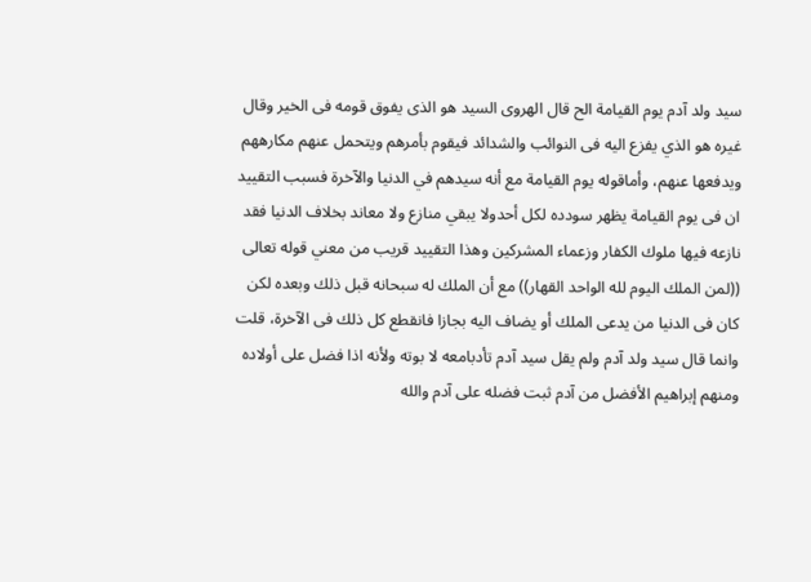سيد ولد آدم يوم القيامة الح قال الهروى السيد هو الذى يفوق قومه فى الخير وقال غيره هو الذي يفزع اليه فى النوائب والشدائد فيقوم بأمرهم ويتحمل عنهم مكارههم ويدفعها عنهم، وأماقوله يوم القيامة مع أنه سيدهم في الدنيا والآخرة فسبب التقييد ان فى يوم القيامة يظهر سودده لكل أحدولا يبقي منازع ولا معاند بخلاف الدنيا فقد نازعه فيها ملوك الكفار وزعماء المشركين وهذا التقييد قريب من معني قوله تعالى ((لمن الملك اليوم لله الواحد القهار)) مع أن الملك له سبحانه قبل ذلك وبعده لكن كان فى الدنيا من يدعى الملك أو يضاف اليه بجازا فانقطع كل ذلك فى الآخرة، قلت وانما قال سيد ولد آدم ولم يقل سيد آدم تأدبامعه لا بوته ولأنه اذا فضل على أولاده ومنهم إبراهيم الأفضل من آدم ثبت فضله على آدم والله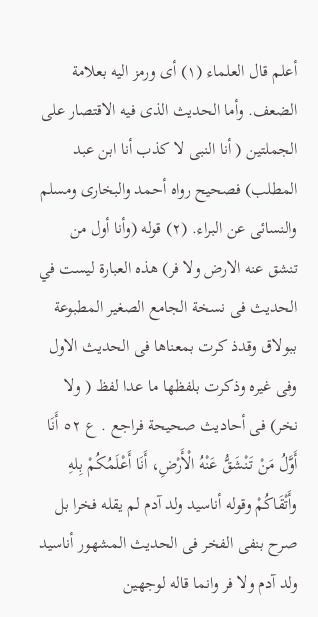أعلم قال العلماء (١) أى ورمز اليه بعلامة الضعف. وأما الحديث الذى فيه الاقتصار على الجملتين ( أنا النبى لا كذب أنا ابن عبد المطلب) فصحيح رواه أحمد والبخارى ومسلم والنسائى عن البراء. (٢) قوله (وأنا أول من تنشق عنه الارض ولا فر) هذه العبارة ليست في الحديث فى نسخة الجامع الصغير المطبوعة ببولاق وقدذ كرت بمعناها فى الحديث الاول وفى غيره وذكرت بلفظها ما عدا لفظ ( ولا نخر) فى أحاديث صحيحة فراجع . ع ٥٢ أَنَا أَوَّلُ مَنْ تَنْشَقُّ عَنْهُ الْأَرْضِ، أَنَا أَعْلَمُكُمْ بِلهِ وأَتْقَاكُمْ وقوله أناسيد ولد آدم لم يقله فخرا بل صرح بنفى الفخر فى الحديث المشهور أناسيد ولد آدم ولا فر وانما قاله لوجهين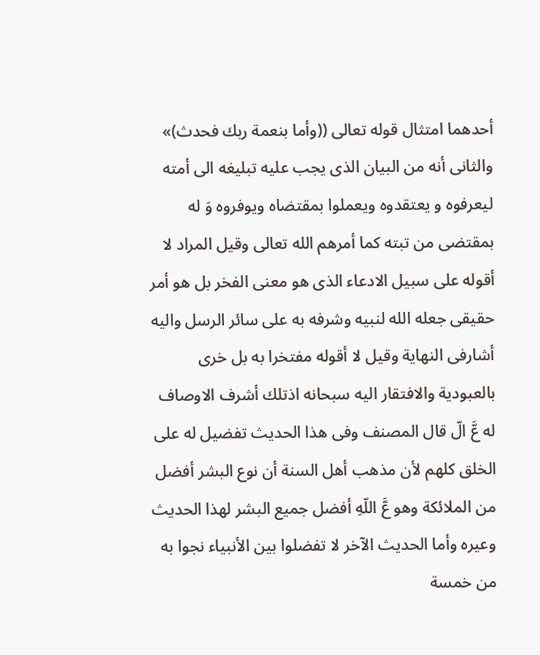أحدهما امتثال قوله تعالى ((وأما بنعمة ربك فحدث)» والثانى أنه من البيان الذى يجب عليه تبليغه الى أمته ليعرفوه و يعتقدوه ويعملوا بمقتضاه ويوفروه وَ له بمقتضى من تبته كما أمرهم الله تعالى وقيل المراد لا أقوله على سبيل الادعاء الذى هو معنى الفخر بل هو أمر حقيقى جعله الله لنبيه وشرفه به على سائر الرسل واليه أشارفى النهاية وقيل لا أقوله مفتخرا به بل خرى بالعبودية والافتقار اليه سبحانه اذتلك أشرف الاوصاف له عَّ الّ قال المصنف وفى هذا الحديث تفضيل له على الخلق كلهم لأن مذهب أهل السنة أن نوع البشر أفضل من الملائكة وهو عَّ اللّهِ أفضل جميع البشر لهذا الحديث وعيره وأما الحديث الآخر لا تفضلوا بين الأنبياء نجوا به من خمسة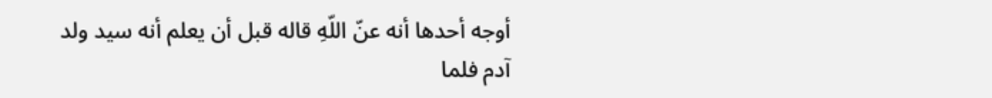أوجه أحدها أنه عنّ اللّهِ قاله قبل أن يعلم أنه سيد ولد آدم فلما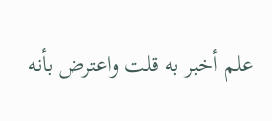علم أخبر به قلت واعترض بأنه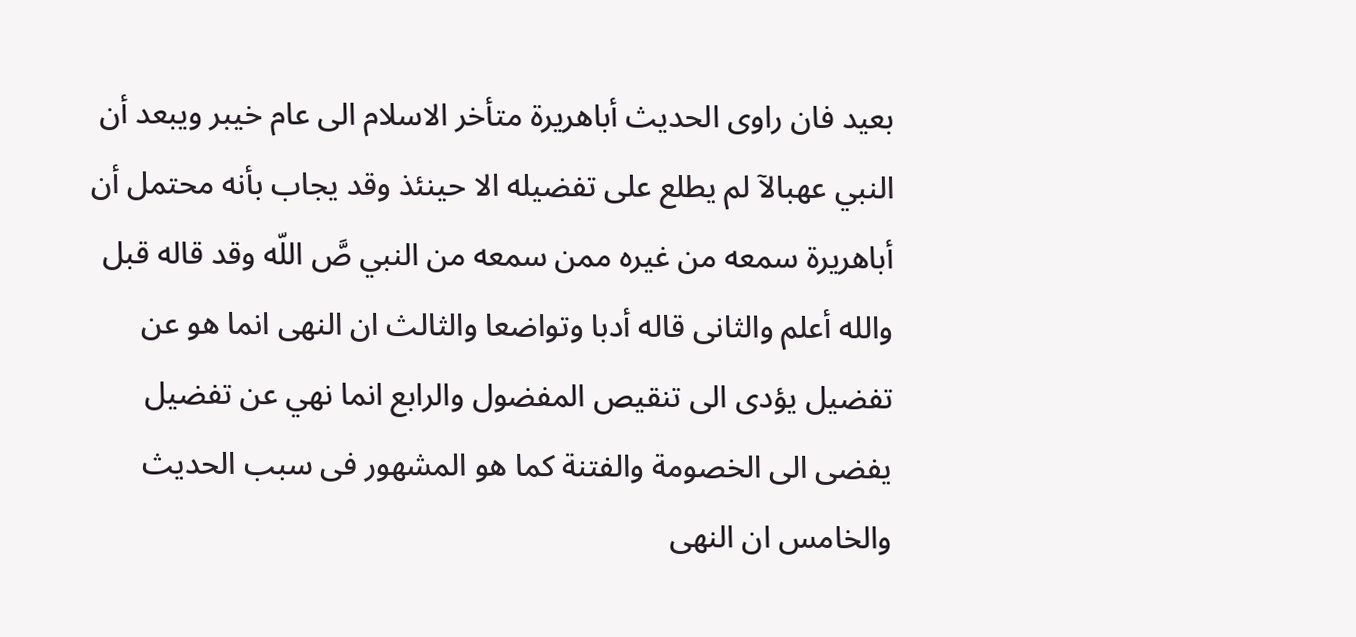بعيد فان راوى الحديث أباهريرة متأخر الاسلام الى عام خيبر ويبعد أن النبي عهبالآ لم يطلع على تفضیله الا حينئذ وقد يجاب بأنه محتمل أن أباهريرة سمعه من غيره ممن سمعه من النبي صَّ اللّه وقد قاله قبل والله أعلم والثانى قاله أدبا وتواضعا والثالث ان النهى انما هو عن تفضيل يؤدى الى تنقيص المفضول والرابع انما نهي عن تفضيل يفضى الى الخصومة والفتنة كما هو المشهور فى سبب الحديث والخامس ان النهى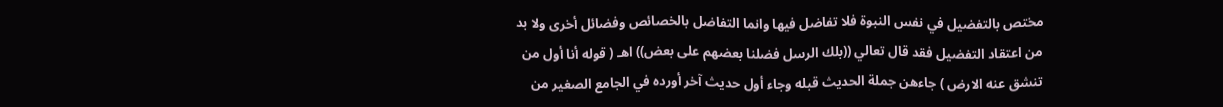مختص بالتفضيل في نفس النبوة فلا تفاضل فيها وانما التفاضل بالخصائص وفضائل أخرى ولا بد من اعتقاد التفضيل فقد قال تعالي ((بلك الرسل فضلنا بعضهم على بعض)) اهـ ( قوله أنا أول من تنشق عنه الارض ) جاءهن جملة الحديث قبله وجاء أول حديث آخر أورده في الجامع الصغير من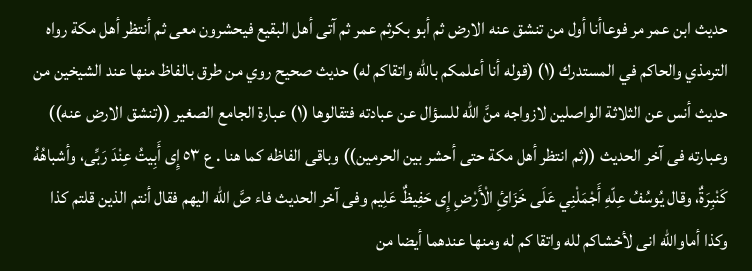حديث ابن عمر مر فوعاأنا أول من تنشق عنه الارض ثم أبو بكرثم عمر ثم آتى أهل البقيع فيحشرون معى ثم أنتظر أهل مكة رواه الترمذي والحاكم في المستدرك (١) (قوله أنا أعلمكم باللّه واتقاكم له) حديث صحيح روي من طرق بالفاظ منها عند الشيخين من حديث أنس عن الثلاثة الواصلين لازواجه منَّ الله للسؤال عن عبادته فتقالوها (١) عبارة الجامع الصغير ((تنشق الارض عنه)) وعبارته فى آخر الحديث ((ثم انتظر أهل مكة حتى أحشر بين الحرمين)) وباقى الفاظه كما هنا . ع ٥٣ إِى أَبِيتُ عِنْدَ رَبِّى، وأشباهُهُ كَنْبِرَةٌ، وقال يُوسُفُ عِلّهِ أَجْمَلْنِي عَلَى خَزَائِ الْأَرْضِ إِى حَفِيظٌ عَلِيم وفى آخر الحديث فاء صَّ اللّه اليهم فقال أنتم الذين قلتم كذا وكذا أماوالله انى لأخشاكم لله واتقا كم له ومنها عندهما أيضا من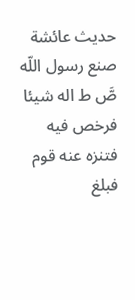حديث عائشة صنع رسول اللّه صَّ ط اله شيئا فرخص فيه فتنزه عنه قوم فبلغ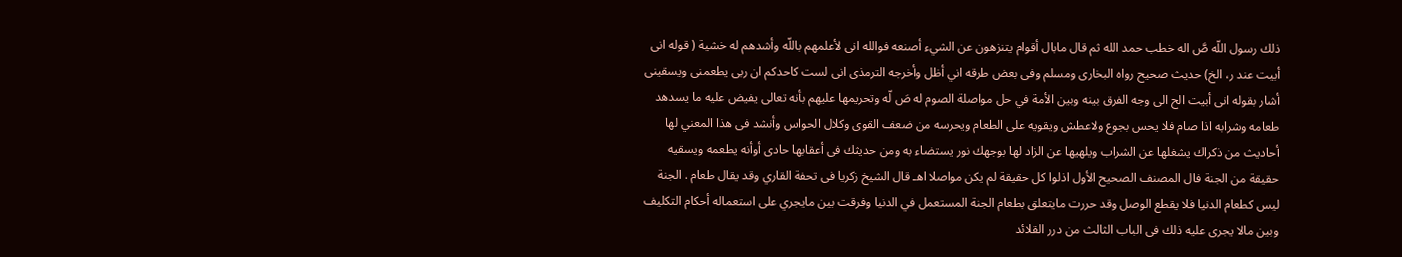ذلك رسول اللّه صَّ اله خطب حمد الله ثم قال مابال أقوام يتنزهون عن الشيء أصنعه فوالله انى لأعلمهم باللّه وأشدهم له خشية ( قوله انى أبيت عند ر، الخ) حديث صحيح رواه البخارى ومسلم وفى بعض طرقه اني أظل وأخرجه الترمذى انى لست كاحدكم ان ربى يطعمنى ويسقينى أشار بقوله انى أبيت الح الى وجه الفرق بينه وبين الأمة في حل مواصلة الصوم له صَ لّه وتحريمها عليهم بأنه تعالى يفيض عليه ما يسدهد طعامه وشرابه اذا صام فلا يحس بجوع ولاعطش ويقويه على الطعام ويحرسه من ضعف القوى وكلال الحواس وأنشد فى هذا المعني لها أحاديث من ذكراك يشغلها عن الشراب ويلهيها عن الزاد لها بوجهك نور يستضاء به ومن حديثك فى أعقابها حادى أوأنه يطعمه ويسقيه حقيقة من الجنة فال المصنف الصحيح الأول اذلوا كل حقيقة لم يكن مواصلا اهـ قال الشيخ زكريا فى تحفة القاري وقد يقال طعام . الجنة ليس كطعام الدنيا فلا يقطع الوصل وقد حررت مايتعلق بطعام الجنة المستعمل في الدنيا وفرقت بين مايجري على استعماله أحكام التكليف وبين مالا يجرى عليه ذلك فى الباب الثالث من درر القلائد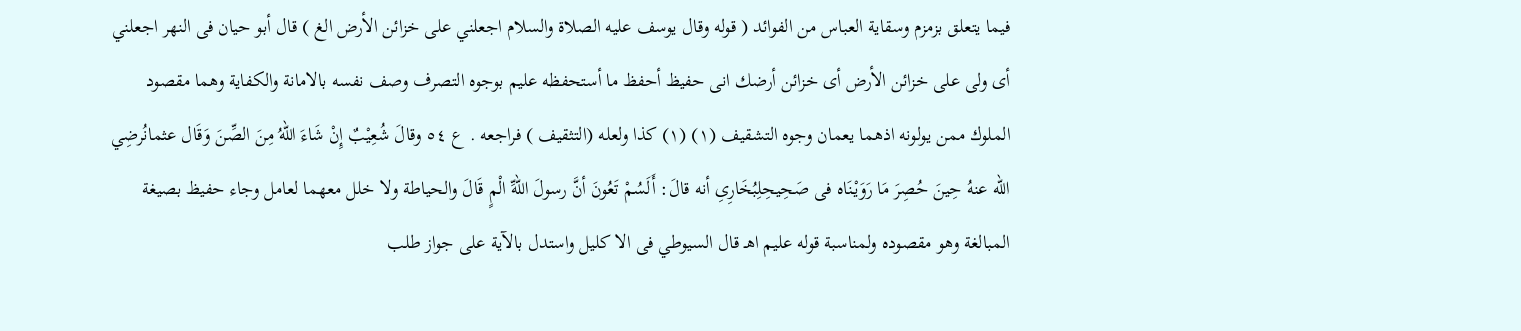فيما يتعلق بزمزم وسقاية العباس من الفوائد ( قوله وقال يوسف عليه الصلاة والسلام اجعلني على خزائن الأرض الغ ) قال أبو حيان فى النهر اجعلني أى ولى على خزائن الأرض أى خزائن أرضك انى حفيظ أحفظ ما أستحفظه عليم بوجوه التصرف وصف نفسه بالامانة والكفاية وهما مقصود الملوك ممن يولونه اذهما يعمان وجوه التشقيف (١) (١) كذا ولعله (التثقيف ) فراجعه . ع ٥٤ وقالَ شُعِيْبٌ إِنْ شَاءَ اللهُ مِنَ الصِّنَ وَقَال عثمانُرضِي الله عنهُ حِينَ حُصِرَ مَا رَوَيْنَاه فى صَحِيحِلِبُخَارِىِ أنه قالَ: أَلَسُمْ تَعُونَ أنَّ رسولَ اللهِّ الْمٍ قَالَ والحياطة ولا خلل معهما لعامل وجاء حفيظ بصيغة المبالغة وهو مقصوده ولمناسبة قوله عليم اهـ قال السيوطي فى الا كليل واستدل بالآية على جواز طلب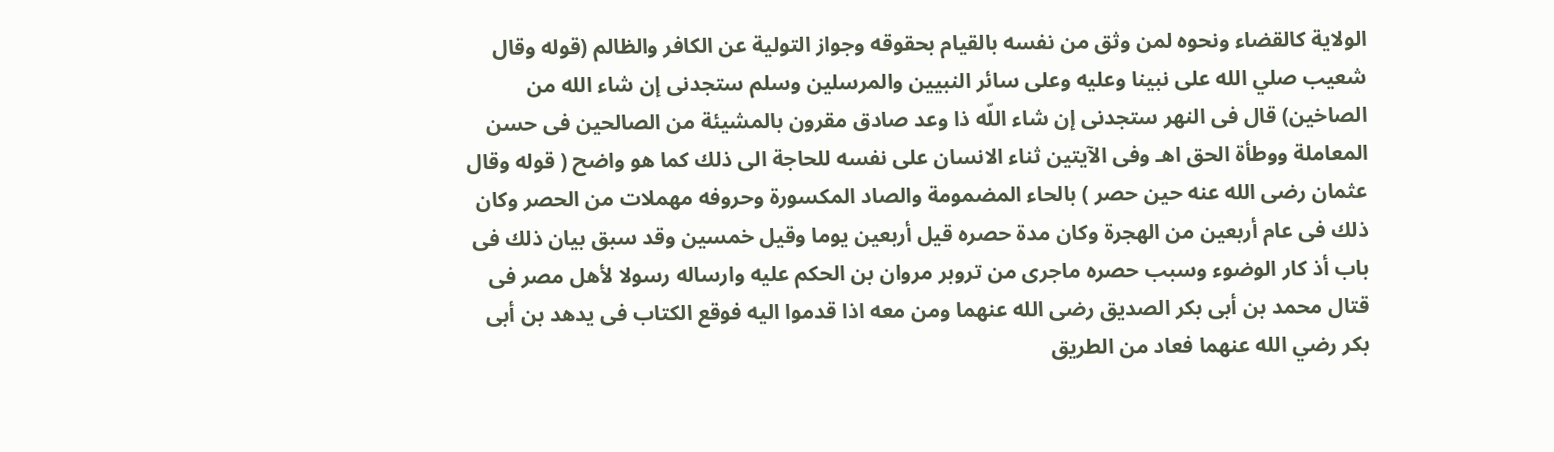الولاية كالقضاء ونحوه لمن وثق من نفسه بالقيام بحقوقه وجواز التولية عن الكافر والظالم (قوله وقال شعيب صلي الله على نبينا وعليه وعلى سائر النبيين والمرسلين وسلم ستجدنى إن شاء الله من الصاخين) قال فى النهر ستجدنى إن شاء اللّه ذا وعد صادق مقرون بالمشيئة من الصالحين فى حسن المعاملة ووطأة الحق اهـ وفى الآيتين ثناء الانسان على نفسه للحاجة الى ذلك كما هو واضح ( قوله وقال عثمان رضى الله عنه حين حصر ) بالحاء المضمومة والصاد المكسورة وحروفه مهملات من الحصر وكان ذلك فى عام أربعين من الهجرة وكان مدة حصره قيل أربعين يوما وقيل خمسين وقد سبق بيان ذلك فى باب أذ كار الوضوء وسبب حصره ماجرى من تروبر مروان بن الحكم عليه وارساله رسولا لأهل مصر فى قتال محمد بن أبى بكر الصديق رضى الله عنهما ومن معه اذا قدموا الیه فوقع الکتاب فى يدهد بن أبى بكر رضي الله عنهما فعاد من الطريق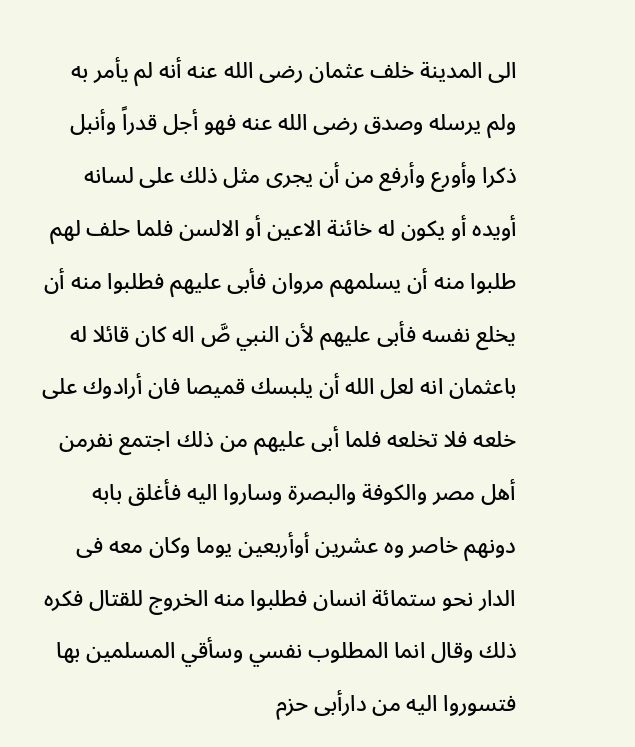الى المدينة خلف عثمان رضى الله عنه أنه لم يأمر به ولم يرسله وصدق رضى الله عنه فهو أجل قدراً وأنبل ذكرا وأورع وأرفع من أن يجرى مثل ذلك على لسانه أويده أو يكون له خائنة الاعين أو الالسن فلما حلف لهم طلبوا منه أن يسلمهم مروان فأبى عليهم فطلبوا منه أن يخلع نفسه فأبى عليهم لأن النبي صَّ اله كان قائلا له باعثمان انه لعل الله أن يلبسك قميصا فان أرادوك على خلعه فلا تخلعه فلما أبى عليهم من ذلك اجتمع نفرمن أهل مصر والكوفة والبصرة وساروا اليه فأغلق بابه دونهم خاصر وه عشرين أوأربعين يوما وكان معه فى الدار نحو ستمائة انسان فطلبوا منه الخروج للقتال فكره ذلك وقال انما المطلوب نفسي وسأقي المسلمين بها فتسوروا اليه من دارأبى حزم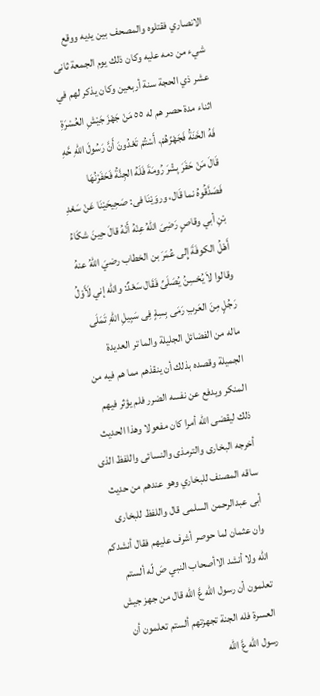الانصاري فقتلوه والمصحف بين يديه ووقع شيء من دمه عليه وكان ذلك يوم الجمعة ثانى عشر ذي الحجة سنة أربعين وكان يذكر لهم في اثناء مدة حصر هم له ٥٥ مَنْ جَهْزَ جَيْشِ العُسْرَةِ فَهُ الخَنَةُ فَجَهْزْهُمْ، أَسْتُمْ تَعْدُونَ أَنَّ رَسُولَ اللهِ حَّهِ قَالَ مَنْ حَفَرَ بِشْرَ رُومَةَ فَلَهُ الجِنَّةُ فَحَفَرْنُهَا فَصَدَّقُوهُ نما قَال، وروَيْنَا فى: صَحِيحَيْنَا عَنْ سَعْدِ بْنِ أبي وقاصٍ رَضِىَ اللهُ عِنْهُ أَنْهُ قالَ حِينَ شكَاءُ أَهْلُ الكوفَةَ إِلى عُمَرَ بن الخطاب رضيَ اللهُ عنهُ وقالوا لاَ يُحْسِنُ يُصَلَىِّ فَقَال سَعْدٌ: والله إني لَأَوْلُ رَجُلٍ مِنَ العَربِ رَمَى بِسِهٍْ فِى سَبِيلِ اللهِ تَمَلَى ماله من الفضائل الجليلة والما تر العديدة الجميلة وقصده بذلك أن ينقذهم مما هم فيه من المنكر ويدفع عن نفسه الضرر فلم يؤثر فيهم ذلك ليقضى الله أمرا كان مفعولا وهذا الحديث أخرجه البخارى والترمذى والنسائى واللفظ الذى ساقه المصنف للبخاري وهو عندهم من حديث أبى عبدالرحمن السلمى قال واللفظ للبخارى وان عثمان لما حوصر أشرف عليهم فقال أنشدكم الله ولا أنشد الاأصحاب النبي صَ لّه ألستم تعلمون أن رسول اللّه عَّ الله قال من جهز جيش العسرة فله الجنة تجهزتهم ألستم تعلمون أن رسول اللّه عَّ اللّه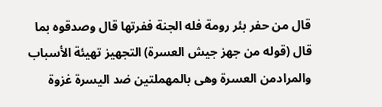قال من حفر بئر رومة فله الجنة ففرتها قال وصدقوه بما قال (قوله من جهز جيش العسرة) التجهيز تهيئة الأسباب والمرادمن العسرة وهى بالمهملتين ضد اليسرة غزوة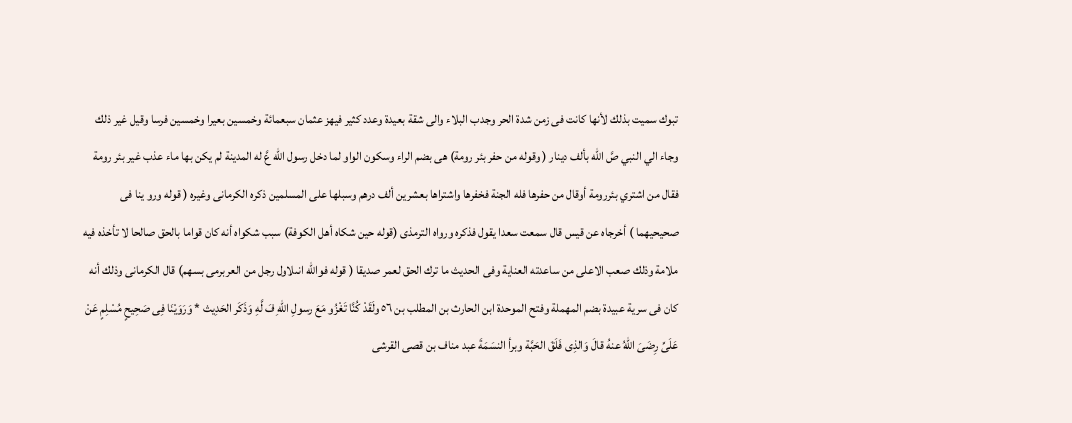تبوك سميت بذلك لأنها كانت فى زمن شدة الحر وجدب البلاء والى شقة بعيدة وعدد كثير فيهز عثمان سبعمائة وخمسين بعيرا وخمسين فرسا وقيل غير ذلك وجاء الي النبي صَّ اللّه بألف دينار ( وقوله من حفر بئر رومة) هى بضم الراء وسكون الواو لما دخل رسول اللّه عَّ له المدينة لم يكن بها ماء عذب غير بئر رومة فقال من اشتري بئررومة أوقال من حفرها فله الجنة فخفرها واشتراها بعشرين ألف درهم وسبلها على المسلمين ذكره الكرمانى وغيره ( قوله ورو ينا فى صحيحيهما ) أخرجاه عن قيس قال سمعت سعدا يقول فذكره ورواه الترمذى (قوله حين شكاه أهل الكوفة) سبب شكواه أنه كان قواما بالحق صالحا لا تأخذه فيه ملامة وذلك صعب الاعلى من ساعدته العناية وفى الحديث ما ترك الحق لعمر صديقا ( قوله فوالله انىلاول رجل من العربرمی بسهم) قال الكرمانى وذلك أنه كان فى سرية عبيدة بضم المهملة وفتح الموحدة ابن الحارث بن المطلب بن ٥٦ ولَقَدْ كُنَّا تَغْزُو مَعَ رسولِ اللهِ فَ لَّهِ وَذَكَر الحَدِيث * وَرَوَيْنَا فِى صَحِيحٍ مُسْلِمٍ عَنْ عَلَىِّ رِضَىَ اللهُ عنهُ قالَ وَالذِى فَلَقَ الحَبَّة وبرأ النسَمَةَ عبد مناف بن قصى القرشى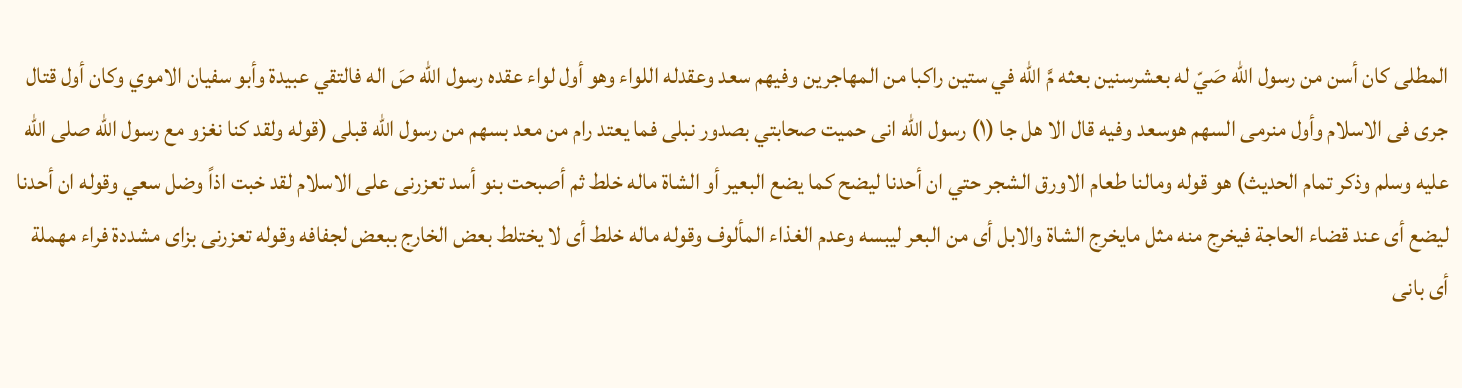المطلى كان أسن من رسول اللّه صَيّ له بعشرسنين بعثه مَّ اللّه في ستين راكبا من المهاجرين وفيهم سعد وعقدله اللواء وهو أول لواء عقده رسول اللّه صَ اله فالتقي عبيدة وأبو سفيان الاموي وكان أول قتال جرى فى الاسلام وأول منرمی السهم هوسعد وفيه قال الا هل جا (١) رسول اللّه انى حميت صحابتي بصدور نبلى فما يعتد رام من معد بسهم من رسول اللّه قبلى (قوله ولقد كنا نغزو مع رسول اللّه صلى اللّه عليه وسلم وذكر تمام الحديث) هو قوله ومالنا طعام الاورق الشجر حتي ان أحدنا ليضح كما يضع البعير أو الشاة ماله خلط ثم أصبحت بنو أسد تعزرنى على الاسلام لقد خبت اذاً وضل سعي وقوله ان أحدنا ليضع أى عند قضاء الحاجة فيخرج منه مثل مايخرج الشاة والابل أى من البعر ليبسه وعدم الغذاء المألوف وقوله ماله خلط أى لا يختلط بعض الخارج ببعض لجفافه وقوله تعزرنى بزاى مشددة فراء مهملة أى بانى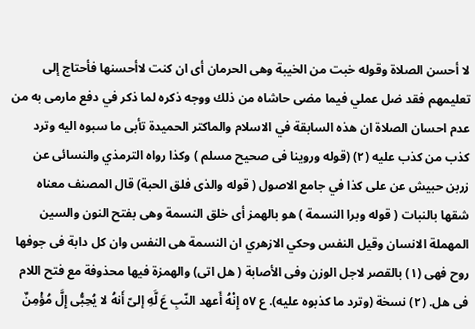لا أحسن الصلاة وقوله خبت من الخيبة وهى الحرمان أى ان كنت لاأحسنها فأحتاج إلى تعليمهم فقد ضل عملي فيما مضى حاشاه من ذلك ووجه ذكره لما ذكر في دفع مارمى به من عدم احسان الصلاة ان هذه السابقة في الاسلام والماكتر الحميدة تأبى ما سبوه اليه وترد كذب من كذب عليه (٢) (قوله وروينا فى صحيح مسلم ) وكذا رواه الترمذي والنسائى عن زربن حبيش عن على كذا في جامع الاصول ( قوله والذى فلق الحبة) قال المصنف معناه شقها بالنبات ( قوله وبرا النسمة ) هو بالهمز أى خلق النسمة وهى بفتح النون والسين المهملة الانسان وقيل النفس وحكي الازهري ان النسمة هى النفس وان كل دابة فى جوفها روح فهى (١) بالقصر لاجل الوزن وفى الأصابة ( هل اتى) والهمزة فيها محذوفة مع فتح اللام فى هل. (٢) نسخة (وترد ما كذبوه عليه). ع ٥٧ إِنْهُ أَعهد النّبِ عَ لَّهِ إلىّ أَنهُ لا يُحِبُّى إِلَّ مُؤْمِنٌ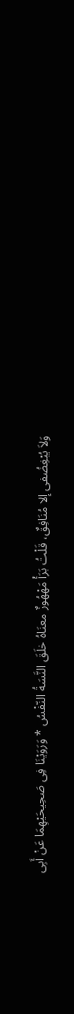وَلاَ يُبْغِضُفى إلا مُنَافِقٌ، قَلْتُ بَرَأْ مَهْهُوزٌ معنَاهُ خلَقَ النَّسَةُ النّفْسُ * وَرَوَيْنَا فِى صَحِيحَيْهِمَا عَنْ أَبِى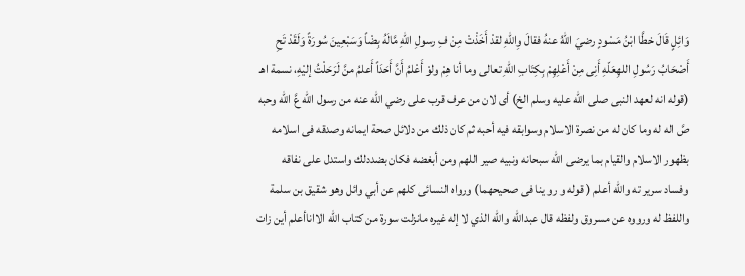وَائِلٍ قَالَ خطَّا ابْنُ مَسْودٍ رضيَ اللهُ عنهُ فقالَ وِاللهِ لقدْ أَخَذْتْ مِنْ فِ رسولِ اللهِ مَّالَهُ بِضْاً وَسَبْعِينَ سُورَةً وَلَقَدْ تَحِ أَصْحَابُ رَسُولِ اللهِعَلّهِ أَنِى مِنْ أَعْلِهِمْ بِكِتَابِ اللهِ تعالى وما أنا هِمْ ولوْ أَعْلمُ أَنَّ أَحَدَاً أَعلمُ منَّ لَرَحَلْتُ إليْهِ، نسمة اهـ (قوله انه لعهد النبى صلى الله عليه وسلم الخ) أى لان من عرف قرب على رضي الله عنه من رسول اللّه عَّ الله وحبه صَّ اله له وما كان له من نصرة الاسلام وسوابقه فيه أحبه ثم كان ذلك من دلائل صحة ايمانه وصدقه فى اسلامه بظهور الاسلام والقيام بما يرضى الله سبحانه ونبيه صير اللهم ومن أبغضه فكان بضددلك واستدل على نفاقه وفساد سرير ته والله أعلم ( قوله و رو ینا فی صحیحهما) ورواه النسائى كلهم عن أبي وائل وهو شقيق بن سلمة واللفظ له ورووه عن مسروق ولفظه قال عبدالله والله الذي لا إله غيره مانزلت سورة من كتاب الله الااناأعلم أين زات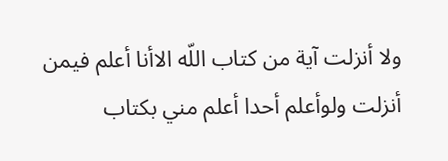ولا أنزلت آية من كتاب اللّه الاأنا أعلم فيمن أنزلت ولوأعلم أحدا أعلم مني بكتاب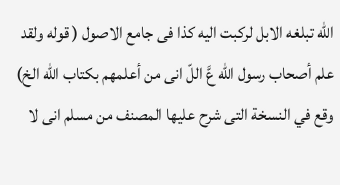الله تبلغه الابل لركبت اليه كذا فى جامع الاصول ( قوله ولقد علم أصحاب رسول اللّه عَّ اللّ انى من أعلمهم بكتاب الله الخ) وقع في النسخة التى شرح عليها المصنف من مسلم انى لا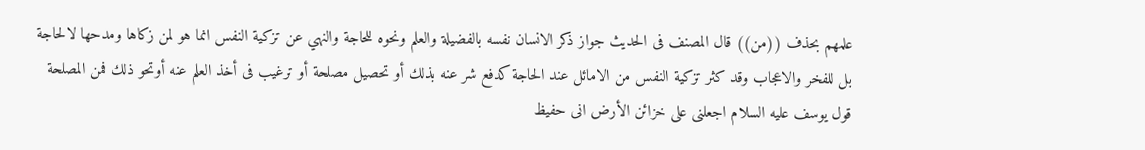علمهم بحذف ((من)) قال المصنف فى الحديث جواز ذكر الانسان نفسه بالفضيلة والعلم ونحوه للحاجة والنهي عن تزكية النفس انما هو لمن زكاها ومدحها لالحاجة بل للفخر والاعجاب وقد كثر تزكية النفس من الامائل عند الحاجة كدفع شر عنه بذلك أو تحصيل مصلحة أو ترغيب فى أخذ العلم عنه أوتحو ذلك فمن المصلحة قول يوسف عليه السلام اجعلنى على خزائن الأرض انى حفيظ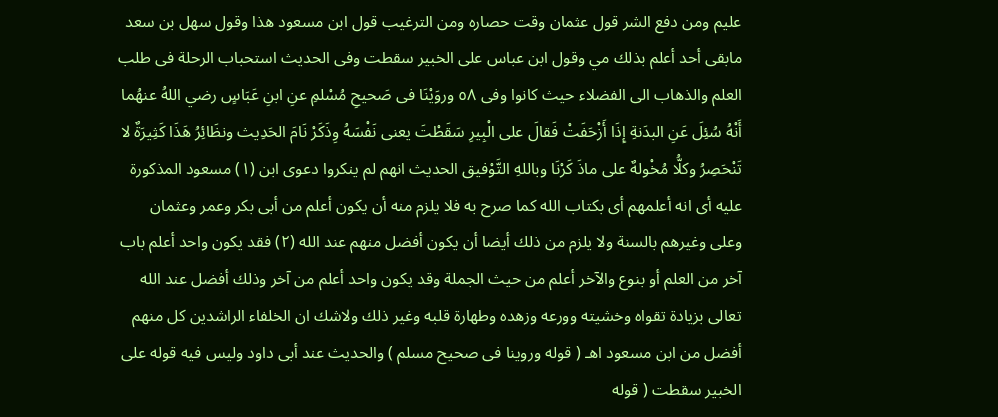عليم ومن دفع الشر قول عثمان وقت حصاره ومن الترغيب قول ابن مسعود هذا وقول سهل بن سعد مابقى أحد أعلم بذلك مي وقول ابن عباس على الخبير سقطت وفى الحديث استحباب الرحلة فى طلب العلم والذهاب الى الفضلاء حيث كانوا وفى ٥٨ وروَيْنَا فى صَحيحِ مُسْلمِ عنِ ابنِ عَبَاسٍ رضي اللهُ عنهُما أَنْهُ سُئِلَ عَنِ البدَنةِ إِذَا أَزْحَفَتْ فَقالَ على الْبِيرِ سَقَطْتَ يعنى نَفْسَهُ وِذَكَرْ نَامَ الحَدِيث ونظَائِرُ هَذَا كَثِيرَةٌ لا تَنْحَصِرُ وكلُّا مُخْولهٌ على ماذَ كَرْنَا وباللهِ التَّوْفيق الحديث انهم لم ينكروا دعوى ابن (١) مسعود المذكورة عليه أى انه أعلمهم أى بكتاب الله كما صرح به فلا يلزم منه أن يكون أعلم من أبى بكر وعمر وعثمان وعلى وغيرهم بالسنة ولا يلزم من ذلك أيضا أن يكون أفضل منهم عند الله (٢) فقد يكون واحد أعلم باب آخر من العلم أو بنوع والآخر أعلم من حيث الجملة وقد يكون واحد أعلم من آخر وذلك أفضل عند الله تعالى بزيادة تقواه وخشيته وورعه وزهده وطهارة قلبه وغير ذلك ولاشك ان الخلفاء الراشدين كل منهم أفضل من ابن مسعود اهـ ( قوله وروينا فى صحيح مسلم ) والحديث عند أبى داود وليس فيه قوله على الخبير سقطت ( قوله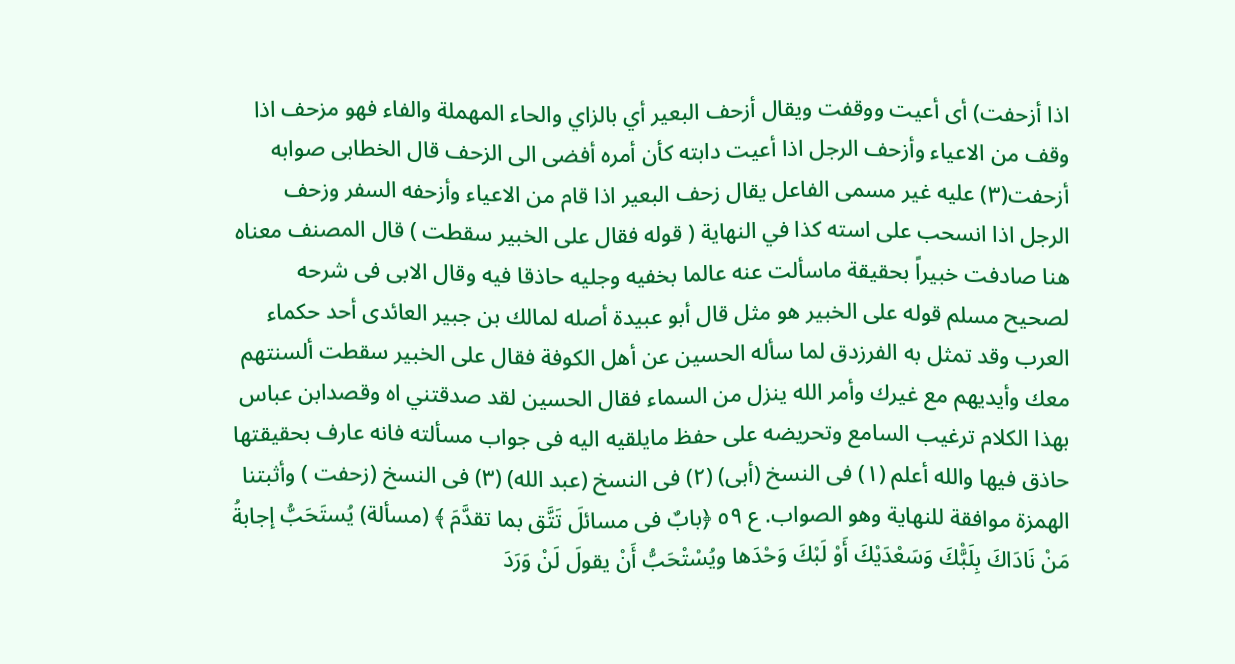اذا أزحفت) أى أعيت ووقفت ويقال أزحف البعير أي بالزاي والحاء المهملة والفاء فهو مزحف اذا وقف من الاعياء وأزحف الرجل اذا أعيت دابته كأن أمره أفضى الى الزحف قال الخطابى صوابه أزحفت(٣) عليه غير مسمى الفاعل يقال زحف البعير اذا قام من الاعياء وأزحفه السفر وزحف الرجل اذا انسحب على استه كذا في النهاية ( قوله فقال على الخبير سقطت ) قال المصنف معناه هنا صادفت خبيراً بحقيقة ماسألت عنه عالما بخفيه وجليه حاذقا فيه وقال الابى فى شرحه لصحيح مسلم قوله على الخبير هو مثل قال أبو عبيدة أصله لمالك بن جبير العائدى أحد حكماء العرب وقد تمثل به الفرزدق لما سأله الحسين عن أهل الكوفة فقال على الخبير سقطت ألسنتهم معك وأيديهم مع غيرك وأمر الله ينزل من السماء فقال الحسين لقد صدقتني اه وقصدابن عباس بهذا الكلام ترغيب السامع وتحريضه على حفظ مايلقيه اليه فى جواب مسألته فانه عارف بحقيقتها حاذق فيها والله أعلم (١) فى النسخ (أبى) (٢) فى النسخ (عبد الله) (٣) فى النسخ (زحفت ) وأثبتنا الهمزة موافقة للنهاية وهو الصواب. ع ٥٩ ﴿بابٌ فى مسائلَ تَتَّق بما تقدَّمَ ﴾ (مسألة) يُستَحَبُّ إجابةُ مَنْ نَادَاكَ بِلَبَّْكَ وَسَعْدَيْكَ أَوْ لَبْكَ وَحْدَها ويُسْتْحَبُّ أَنْ يقولَ لَنْ وَرَدَ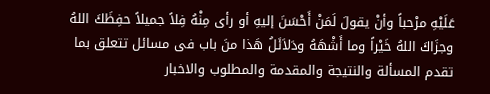عَلَيْهِ مرْحباً وأنْ يقولَ لَمَنْ أَحْسَنَ إليهِ أو رأى مِنْهُ فِلاً جميلاً حفِظَكَ اللهُ وجزَاكَ اللهُ خَيْراً وما أَشْهَهُ ودَلاَئَلُ هَذا منَ باب فى مسائل تتعلق بما تقدم المسألة والنتيجة والمقدمة والمطلوب والاخبار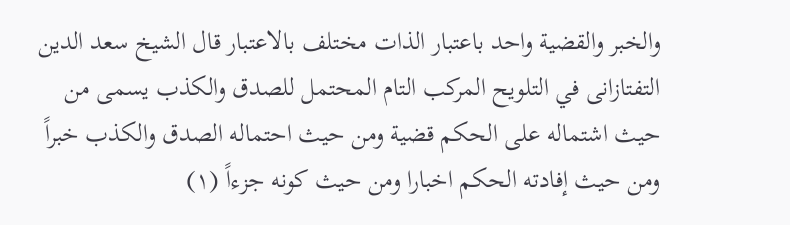والخبر والقضية واحد باعتبار الذات مختلف بالاعتبار قال الشيخ سعد الدين التفتازانى في التلويح المركب التام المحتمل للصدق والكذب يسمى من حيث اشتماله على الحكم قضية ومن حيث احتماله الصدق والكذب خبراً ومن حيث إفادته الحكم اخبارا ومن حيث كونه جزءاً (١)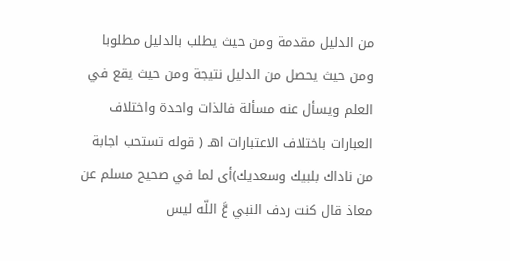من الدليل مقدمة ومن حيث يطلب بالدليل مطلوبا ومن حيث يحصل من الدليل نتيجة ومن حيث يقع في العلم ويسأل عنه مسألة فالذات واحدة واختلاف العبارات باختلاف الاعتبارات اهـ ( قوله تستحب اجابة من ناداك بلبيك وسعديك)أى لما في صحيح مسلم عن معاذ قال كنت ردف النبي عَّ اللّه ليس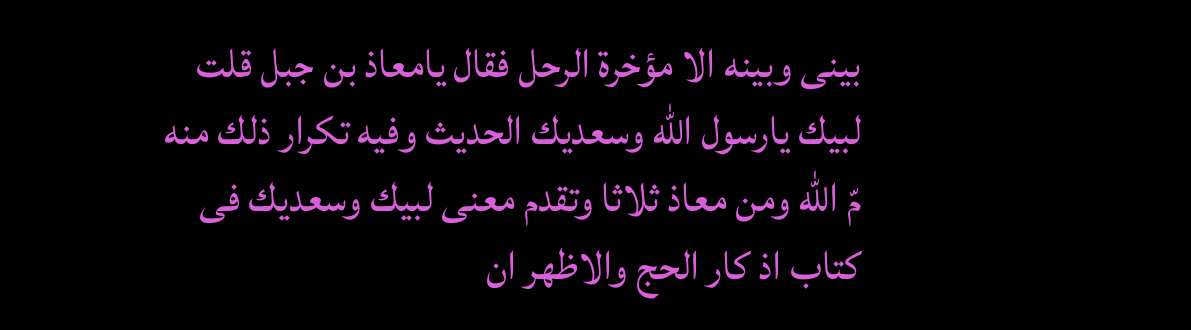بينى وبينه الا مؤخرة الرحل فقال يامعاذ بن جبل قلت لبيك يارسول الله وسعديك الحديث وفيه تكرار ذلك منه مّ اللّه ومن معاذ ثلاثا وتقدم معنى لبيك وسعديك فی کتاب اذ كار الحج والاظهر ان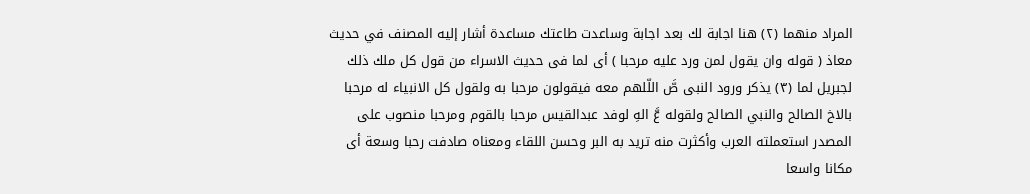المراد منهما (٢) هنا اجابة لك بعد اجابة وساعدت طاعتك مساعدة أشار إليه المصنف في حديث معاذ ( قوله وان يقول لمن ورد عليه مرحبا ) أى لما فى حديث الاسراء من قول كل ملك ذلك لجبريل لما (٣) يذكر ورود النبى صَّ اللّلهم معه فيقولون مرحبا به ولقول كل الانبياء له مرحبا بالاخ الصالح والنبي الصالح ولقوله عَّ الهِ لوفد عبدالقيس مرحبا بالقوم ومرحبا منصوب على المصدر استعملته العرب وأكثرت منه تريد به البر وحسن اللقاء ومعناه صادفت رحبا وسعة أى مكانا واسعا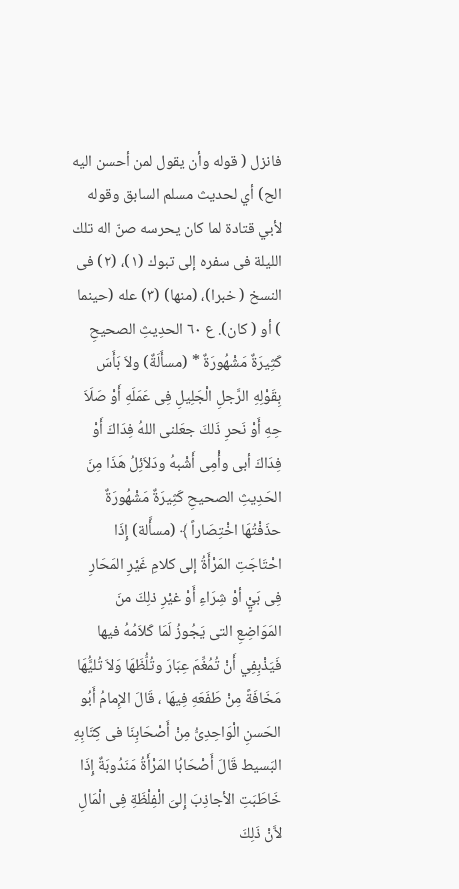فانزل ( قوله وأن يقول لمن أحسن اليه الح) أي لحديث مسلم السابق وقوله لأبي قتادة لما كان يحرسه صنّ اله تلك الليلة فى سفره إلى تبوك (١)، (٢) فى النسخ ( خبرا)، (منها) (٣) عله (حينما ) أو ( كان). ع ٦٠ الحدِيثِ الصحيحِ كَثِيرَةٌ مَشْهُورَةٌ * (مسأَلَةٌ) ولاَ بَأَسَ بِقَوْلِهِ الرَّجلِ الْجَلِيلِ فِى عَمَلَهِ أَوْ صَلَاَ حِهِ أَوْ نَحرِ ذَلكَ جعَلنى اللهُ فِدَاكَ أَوْ فِدَاكَ أبى وأْمِى أَشْبهُ ودَلاَئِلُ هَذَا مِنَ الحَدِيثِ الصحيحِ كَثِيرَةٌ مَشْهُورَةٌ حذَفْتُهَا اخْتِصَاراً ﴾ (مسأَّلة) إِذَا احْتَاجَتِ المَرْأَةُ إلى كلامِ غَيْرِ المَحَارِ فِى بَيٍْ أوْ شِرَاءِ أَوْ غيْرِ ذلِكَ منَ المَوَاضِعِ التى يَجُوزُ لَمَا كَلاَمُهُ فيها فَيَذْبِفِي أَنْ تُمُغِّمَ عِبَارَ وتُلُّظَهَا وَلاَ تُليَُّهَا مَخَافَةً مِنْ طَفَعَهِ فِيهَا ، قَالَ الإِمامُ أَبُو الحَسنِ الْوَاحِدِىُّ مِنْ أَصْحَابِنَا فى كِتَابِهِ البَسيط قَالَ أَصْحَابُا المَرْأَةُ مَنَدُوبَةٌ إِذَا خَاطَبَتِ الأجاذِبَ إِلىَ الْفِلْظَةِ فِى الْمَالِ لاَّنْ ذَلِكَ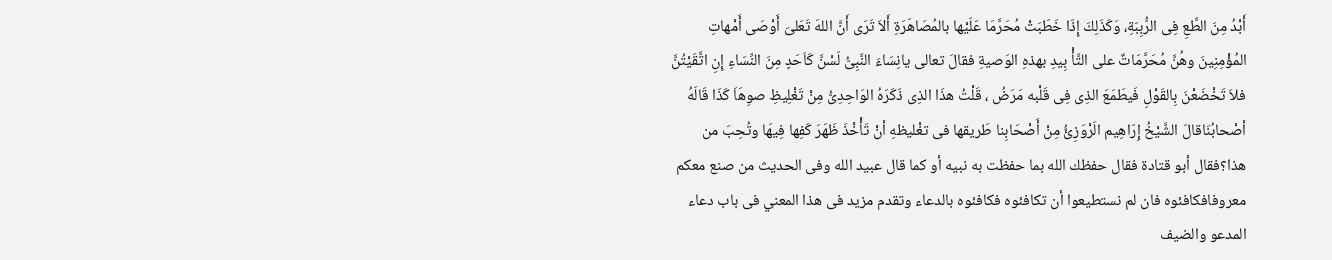أَبْدُ مِنَ الطَّعِ فِى الرُّبِبَةِ، وَكَذَلِكَ إِذَا خَطَبَتْ مُحَرَّمَا عَلَيْها بالمُصَاهَرَةِ أَلاَ تَرَى أَنَّ اللهَ تَعَلىَ أَوْصَى أَمْهاتِ المُؤْمِنِينَ وهُنَّ مُحَرَّمَاتٌ على التَّأْ بِيدِ بهذهِ الوَصيةِ فقالَ تعالى يانِسَاءَ النَّبِىُّ لَسْنَّ كَاَحَدٍ مِنَ النِّسَاءِ إِنِ اتَّقَيْتُنَّ فلاَ تَخْضَعْنَ بِالقَوْلِ فَيطَمَعَ الذِى فِى قَلْبه مَرَضُ ، قَلْتُ هذَا الذِى ذَكَرَهُ الوَاحِدِىُّ مِنْ تَغْلِيظِ صوِهَاَ كَذَا قَالَهُ أصْحابُنَاقالَ الشَّيْخُ إِرَاهِيم الَرْوَزِئُّ مِنْ أَصْحَابِنا طَريقها فى تغْليظهِ أنْ تَأْخْذَ ظَهَرَ كَفِها فِيهَا وتُحِبَ من هذا؟فقال أبو قتادة فقال حفظك الله بما حفظت به نبيه أو كما قال عبيد الله وفى الحديث من صنع معكم معروفافكافئوه فان لم نستطيعوا أن تكافئوه فكافئوه بالدعاء وتقدم مزيد فى هذا المعني فى باب دعاء المدعو والضيف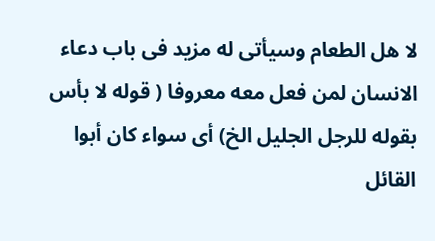لا هل الطعام وسيأتى له مزيد فى باب دعاء الانسان لمن فعل معه معروفا ( قوله لا بأس بقوله للرجل الجليل الخ) أى سواء كان أبوا القائل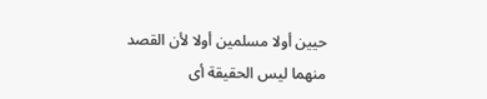حيين أولا مسلمين أولا لأن القصد منهما ليس الحقيقة أى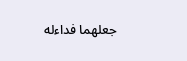جعلهما فداءله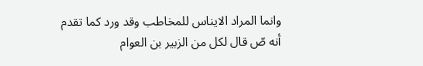وانما المراد الايناس للمخاطب وقد ورد كما تقدم أنه صّ قال لكل من الزبير بن العوام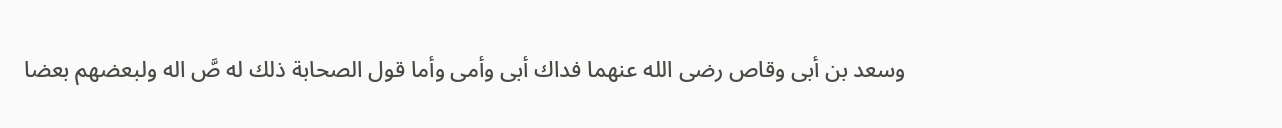وسعد بن أبى وقاص رضى الله عنهما فداك أبى وأمى وأما قول الصحابة ذلك له صَّ اله ولبعضهم بعضا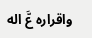واقراره عَّ اله